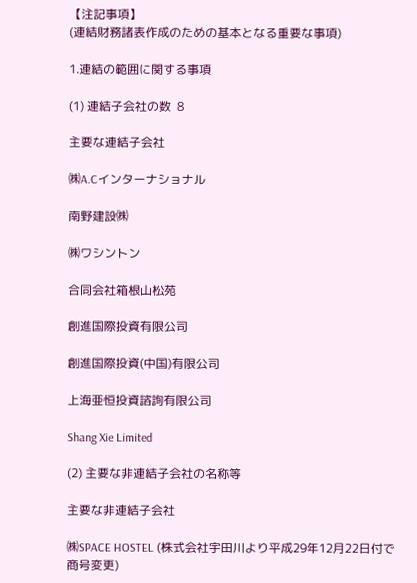【注記事項】
(連結財務諸表作成のための基本となる重要な事項)

1.連結の範囲に関する事項

(1) 連結子会社の数  8

主要な連結子会社

㈱A.Cインターナショナル

南野建設㈱

㈱ワシントン

合同会社箱根山松苑

創進国際投資有限公司

創進国際投資(中国)有限公司

上海亜恒投資諮詢有限公司

Shang Xie Limited

(2) 主要な非連結子会社の名称等

主要な非連結子会社

㈱SPACE HOSTEL (株式会社宇田川より平成29年12月22日付で商号変更)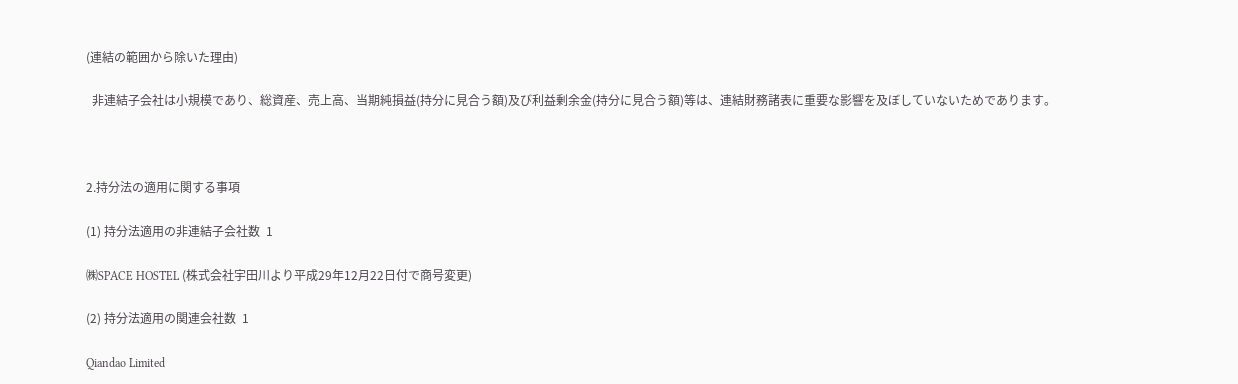(連結の範囲から除いた理由)

  非連結子会社は小規模であり、総資産、売上高、当期純損益(持分に見合う額)及び利益剰余金(持分に見合う額)等は、連結財務諸表に重要な影響を及ぼしていないためであります。



2.持分法の適用に関する事項

(1) 持分法適用の非連結子会社数  1

㈱SPACE HOSTEL (株式会社宇田川より平成29年12月22日付で商号変更)

(2) 持分法適用の関連会社数  1

Qiandao Limited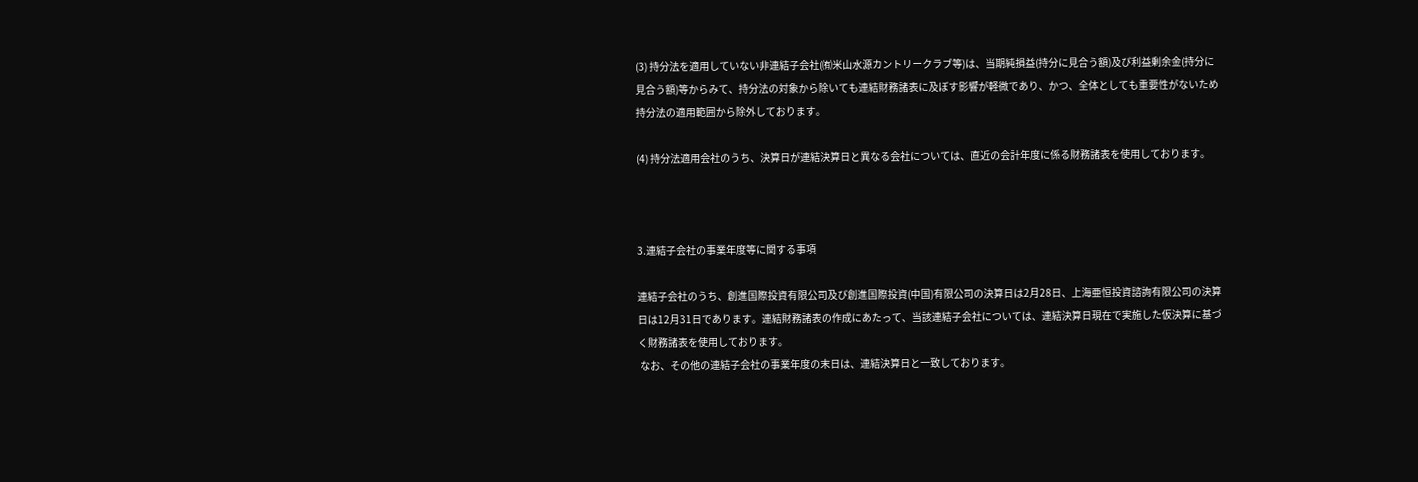(3) 持分法を適用していない非連結子会社(㈲米山水源カントリークラブ等)は、当期純損益(持分に見合う額)及び利益剰余金(持分に見合う額)等からみて、持分法の対象から除いても連結財務諸表に及ぼす影響が軽微であり、かつ、全体としても重要性がないため持分法の適用範囲から除外しております。

(4) 持分法適用会社のうち、決算日が連結決算日と異なる会社については、直近の会計年度に係る財務諸表を使用しております。



3.連結子会社の事業年度等に関する事項

連結子会社のうち、創進国際投資有限公司及び創進国際投資(中国)有限公司の決算日は2月28日、上海亜恒投資諮詢有限公司の決算日は12月31日であります。連結財務諸表の作成にあたって、当該連結子会社については、連結決算日現在で実施した仮決算に基づく財務諸表を使用しております。
 なお、その他の連結子会社の事業年度の末日は、連結決算日と一致しております。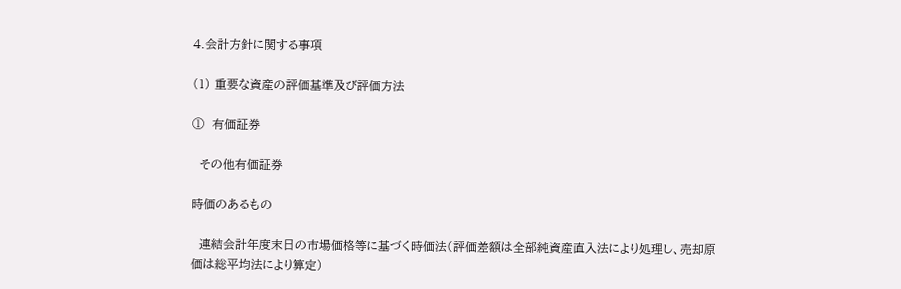4.会計方針に関する事項

(1) 重要な資産の評価基準及び評価方法

①  有価証券

  その他有価証券

時価のあるもの

  連結会計年度末日の市場価格等に基づく時価法(評価差額は全部純資産直入法により処理し、売却原価は総平均法により算定)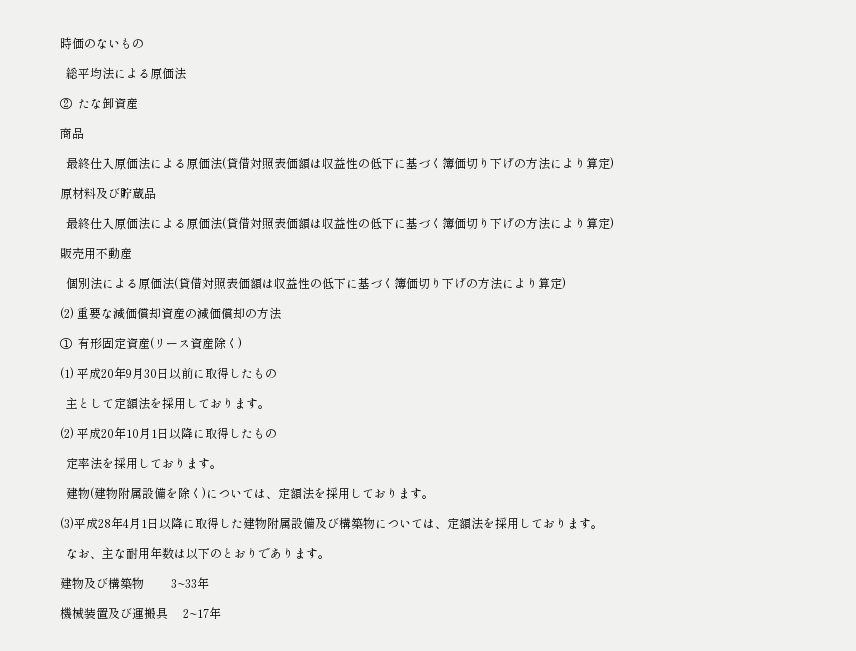時価のないもの

  総平均法による原価法

②  たな卸資産

商品

  最終仕入原価法による原価法(貸借対照表価額は収益性の低下に基づく簿価切り下げの方法により算定)

原材料及び貯蔵品

  最終仕入原価法による原価法(貸借対照表価額は収益性の低下に基づく簿価切り下げの方法により算定)

販売用不動産

  個別法による原価法(貸借対照表価額は収益性の低下に基づく簿価切り下げの方法により算定)

(2) 重要な減価償却資産の減価償却の方法

①  有形固定資産(リース資産除く)

(1) 平成20年9月30日以前に取得したもの

  主として定額法を採用しております。

(2) 平成20年10月1日以降に取得したもの

  定率法を採用しております。

  建物(建物附属設備を除く)については、定額法を採用しております。

(3)平成28年4月1日以降に取得した建物附属設備及び構築物については、定額法を採用しております。

  なお、主な耐用年数は以下のとおりであります。

建物及び構築物         3~33年

機械装置及び運搬具     2~17年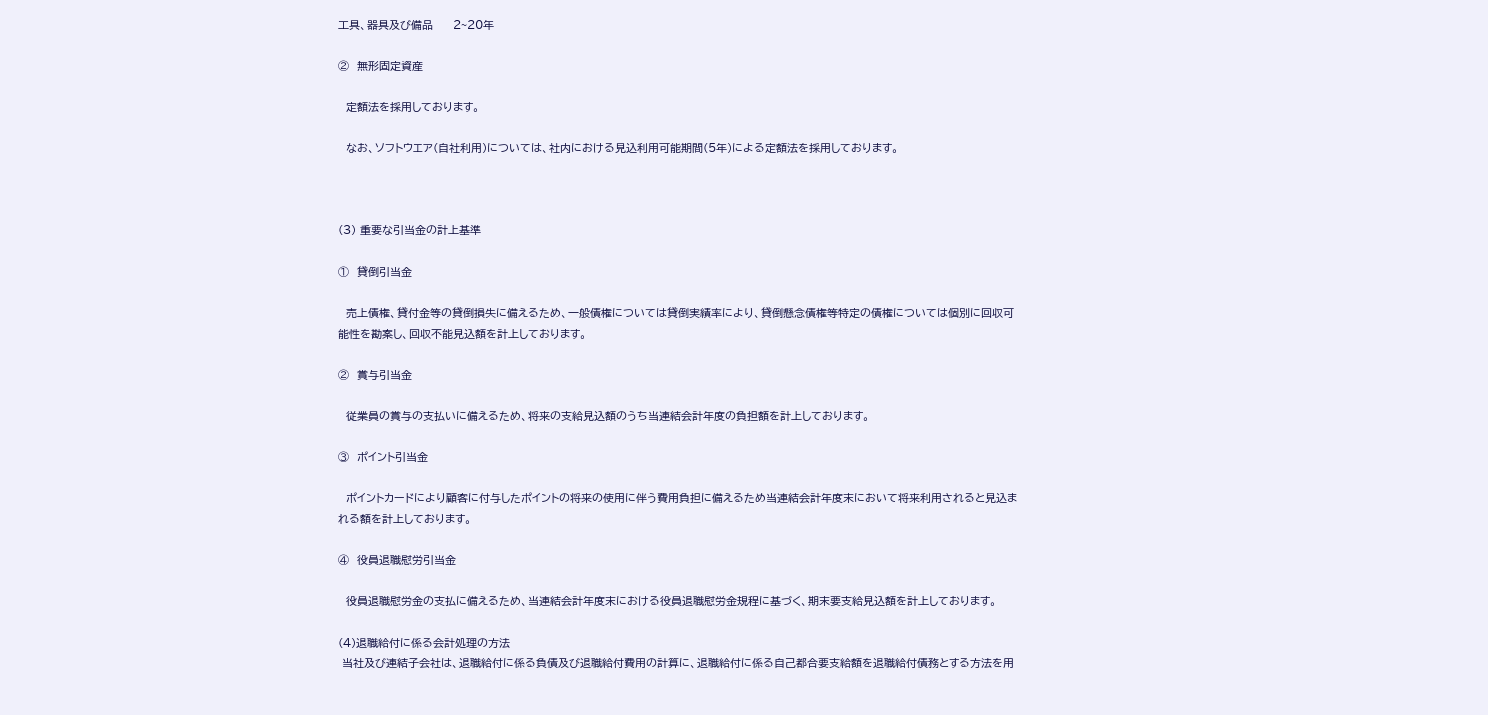工具、器具及び備品     2~20年

②  無形固定資産

  定額法を採用しております。

  なお、ソフトウエア(自社利用)については、社内における見込利用可能期間(5年)による定額法を採用しております。



(3) 重要な引当金の計上基準

①  貸倒引当金

  売上債権、貸付金等の貸倒損失に備えるため、一般債権については貸倒実績率により、貸倒懸念債権等特定の債権については個別に回収可能性を勘案し、回収不能見込額を計上しております。

②  賞与引当金

  従業員の賞与の支払いに備えるため、将来の支給見込額のうち当連結会計年度の負担額を計上しております。

③  ポイント引当金

  ポイントカードにより顧客に付与したポイントの将来の使用に伴う費用負担に備えるため当連結会計年度末において将来利用されると見込まれる額を計上しております。

④  役員退職慰労引当金

  役員退職慰労金の支払に備えるため、当連結会計年度末における役員退職慰労金規程に基づく、期末要支給見込額を計上しております。

(4)退職給付に係る会計処理の方法
 当社及び連結子会社は、退職給付に係る負債及び退職給付費用の計算に、退職給付に係る自己都合要支給額を退職給付債務とする方法を用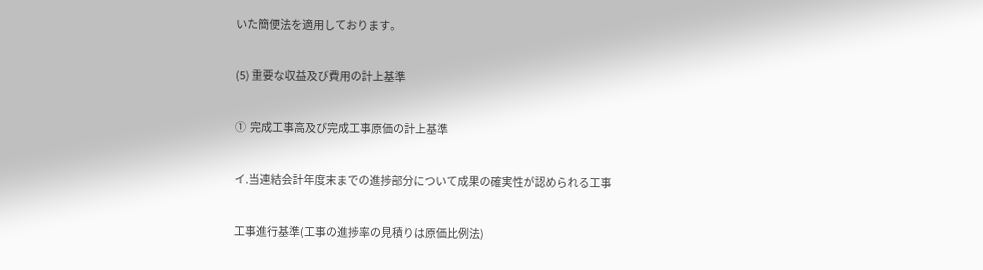いた簡便法を適用しております。

(5) 重要な収益及び費用の計上基準

①  完成工事高及び完成工事原価の計上基準

イ.当連結会計年度末までの進捗部分について成果の確実性が認められる工事

工事進行基準(工事の進捗率の見積りは原価比例法)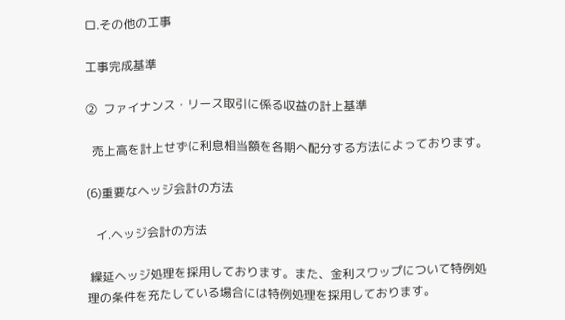ロ.その他の工事

工事完成基準

②  ファイナンス・リース取引に係る収益の計上基準

  売上高を計上せずに利息相当額を各期へ配分する方法によっております。

(6)重要なヘッジ会計の方法

   イ.ヘッジ会計の方法

 繰延ヘッジ処理を採用しております。また、金利スワップについて特例処理の条件を充たしている場合には特例処理を採用しております。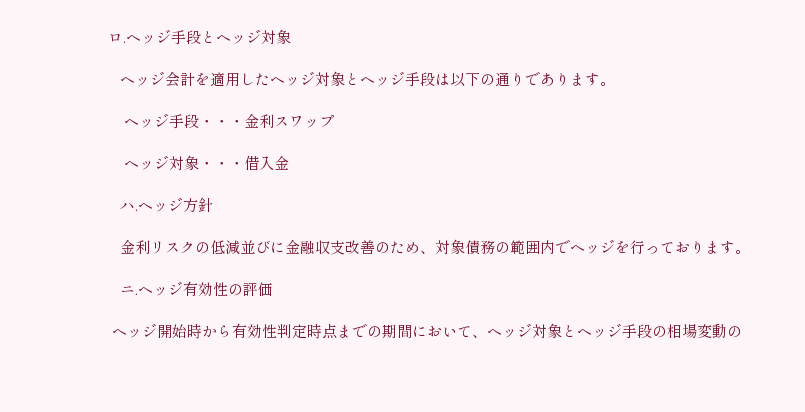ロ.ヘッジ手段とヘッジ対象

   ヘッジ会計を適用したヘッジ対象とヘッジ手段は以下の通りであります。

    ヘッジ手段・・・金利スワップ

    ヘッジ対象・・・借入金

   ハ.ヘッジ方針

   金利リスクの低減並びに金融収支改善のため、対象債務の範囲内でヘッジを行っております。

   ニ.ヘッジ有効性の評価

 ヘッジ開始時から有効性判定時点までの期間において、ヘッジ対象とヘッジ手段の相場変動の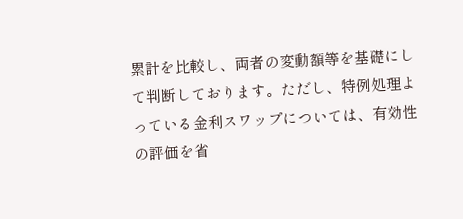累計を比較し、両者の変動額等を基礎にして判断しております。ただし、特例処理よっている金利スワップについては、有効性の評価を省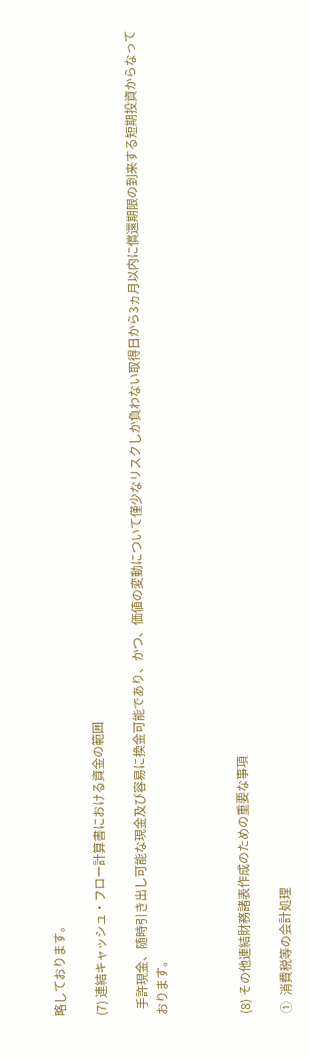略しております。

(7) 連結キャッシュ・フロー計算書における資金の範囲

  手許現金、随時引き出し可能な現金及び容易に換金可能であり、かつ、価値の変動について僅少なリスクしか負わない取得日から3ヵ月以内に償還期限の到来する短期投資からなっております。



(8) その他連結財務諸表作成のための重要な事項

①  消費税等の会計処理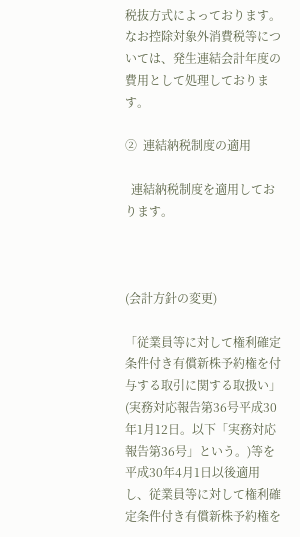税抜方式によっております。なお控除対象外消費税等については、発生連結会計年度の費用として処理しております。

②  連結納税制度の適用

  連結納税制度を適用しております。



(会計方針の変更)

「従業員等に対して権利確定条件付き有償新株予約権を付与する取引に関する取扱い」(実務対応報告第36号平成30年1月12日。以下「実務対応報告第36号」という。)等を平成30年4月1日以後適用し、従業員等に対して権利確定条件付き有償新株予約権を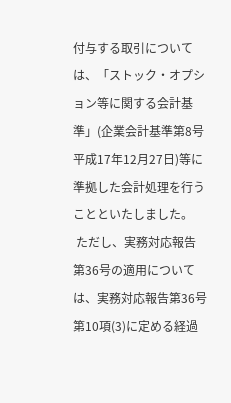付与する取引については、「ストック・オプション等に関する会計基準」(企業会計基準第8号平成17年12月27日)等に準拠した会計処理を行うことといたしました。
 ただし、実務対応報告第36号の適用については、実務対応報告第36号第10項(3)に定める経過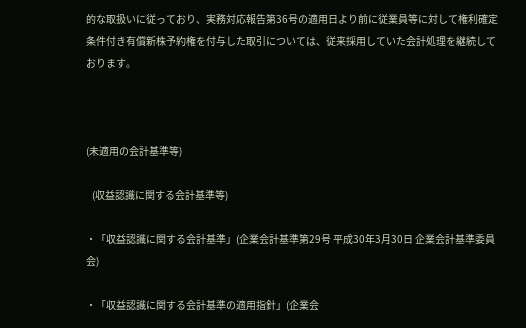的な取扱いに従っており、実務対応報告第36号の適用日より前に従業員等に対して権利確定条件付き有償新株予約権を付与した取引については、従来採用していた会計処理を継続しております。



(未適用の会計基準等)

   (収益認識に関する会計基準等)

・「収益認識に関する会計基準」(企業会計基準第29号 平成30年3月30日 企業会計基準委員会)

・「収益認識に関する会計基準の適用指針」(企業会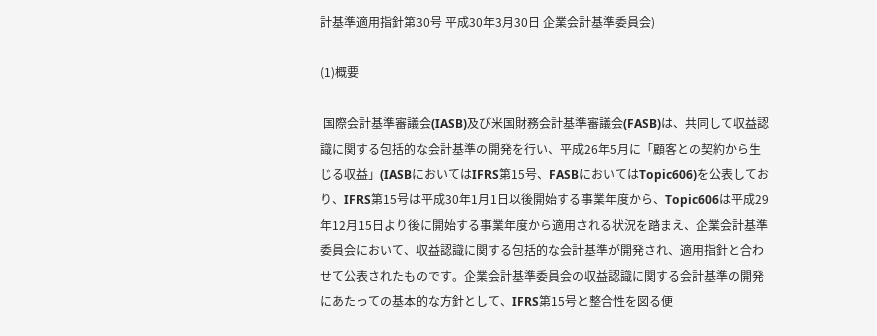計基準適用指針第30号 平成30年3月30日 企業会計基準委員会)

(1)概要

 国際会計基準審議会(IASB)及び米国財務会計基準審議会(FASB)は、共同して収益認識に関する包括的な会計基準の開発を行い、平成26年5月に「顧客との契約から生じる収益」(IASBにおいてはIFRS第15号、FASBにおいてはTopic606)を公表しており、IFRS第15号は平成30年1月1日以後開始する事業年度から、Topic606は平成29年12月15日より後に開始する事業年度から適用される状況を踏まえ、企業会計基準委員会において、収益認識に関する包括的な会計基準が開発され、適用指針と合わせて公表されたものです。企業会計基準委員会の収益認識に関する会計基準の開発にあたっての基本的な方針として、IFRS第15号と整合性を図る便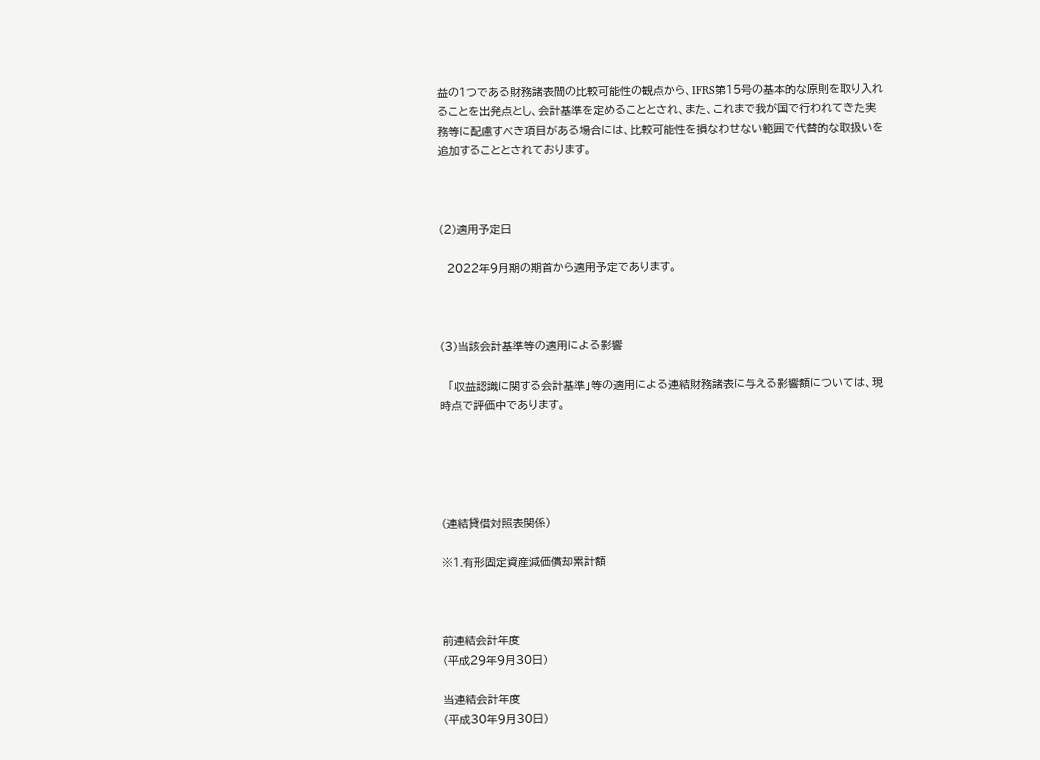益の1つである財務諸表間の比較可能性の観点から、IFRS第15号の基本的な原則を取り入れることを出発点とし、会計基準を定めることとされ、また、これまで我が国で行われてきた実務等に配慮すべき項目がある場合には、比較可能性を損なわせない範囲で代替的な取扱いを追加することとされております。



(2)適用予定日

  2022年9月期の期首から適用予定であります。



(3)当該会計基準等の適用による影響

  「収益認識に関する会計基準」等の適用による連結財務諸表に与える影響額については、現時点で評価中であります。





(連結貸借対照表関係)

※1.有形固定資産減価償却累計額



前連結会計年度
(平成29年9月30日)

当連結会計年度
(平成30年9月30日)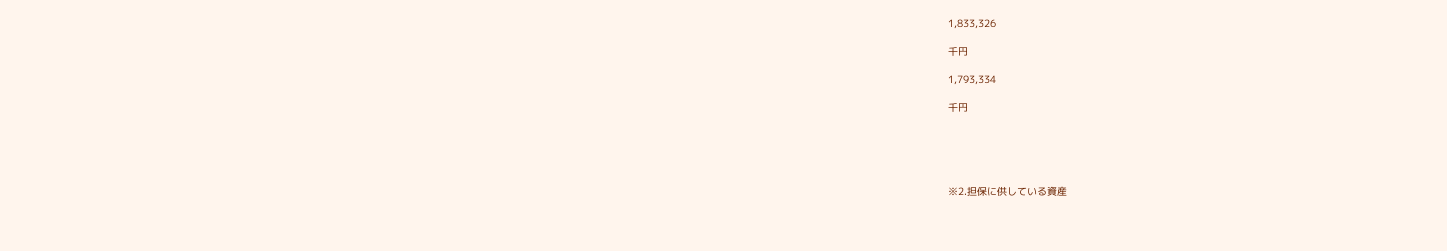1,833,326

千円

1,793,334

千円





※2.担保に供している資産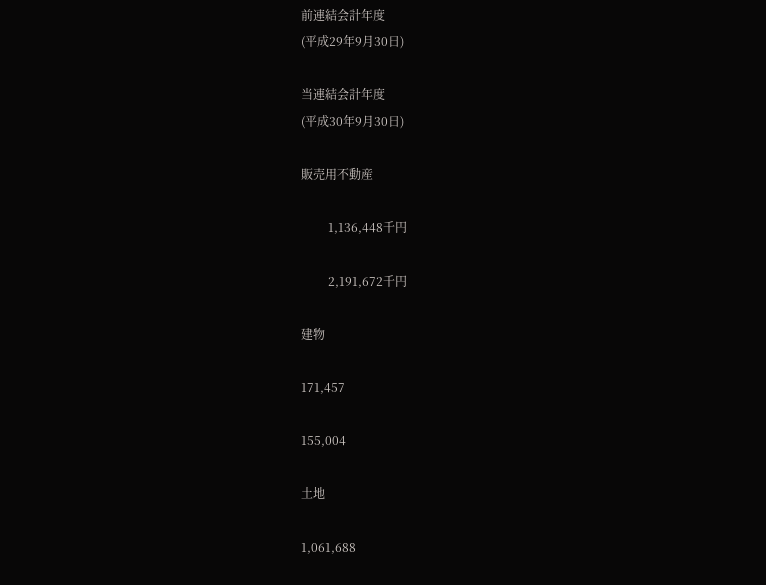前連結会計年度
(平成29年9月30日)

当連結会計年度
(平成30年9月30日)

販売用不動産

         1,136,448千円

         2,191,672千円

建物

171,457

155,004

土地

1,061,688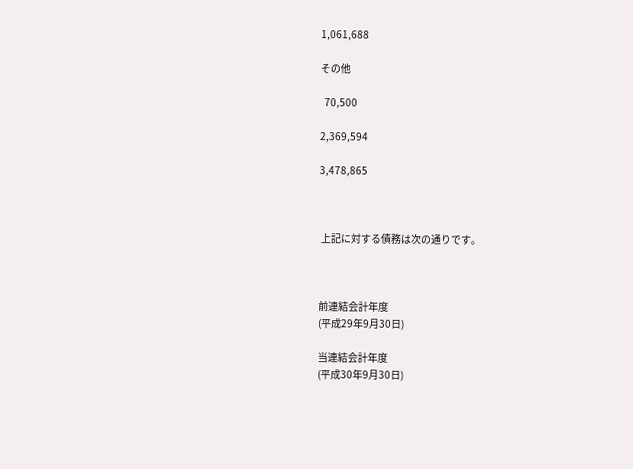1,061,688

その他

  70,500

2,369,594

3,478,865



 上記に対する債務は次の通りです。



前連結会計年度
(平成29年9月30日)

当連結会計年度
(平成30年9月30日)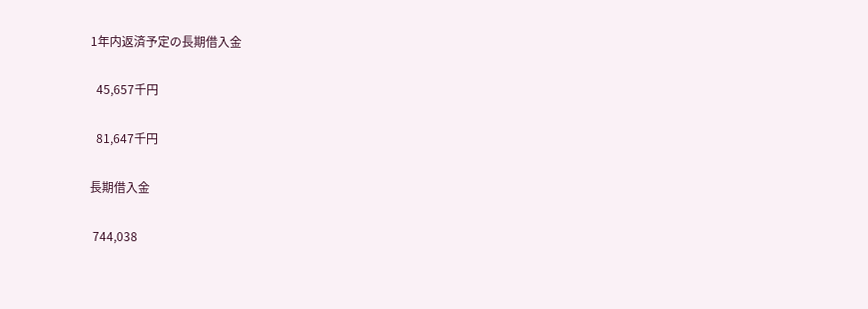1年内返済予定の長期借入金

  45,657千円

  81,647千円

長期借入金

 744,038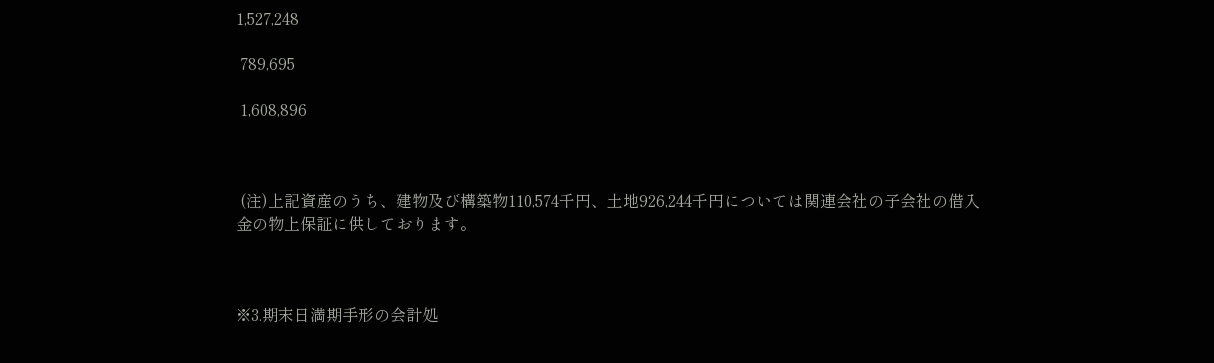1,527,248

 789,695

 1,608,896



 (注)上記資産のうち、建物及び構築物110,574千円、土地926,244千円については関連会社の子会社の借入金の物上保証に供しております。



※3.期末日満期手形の会計処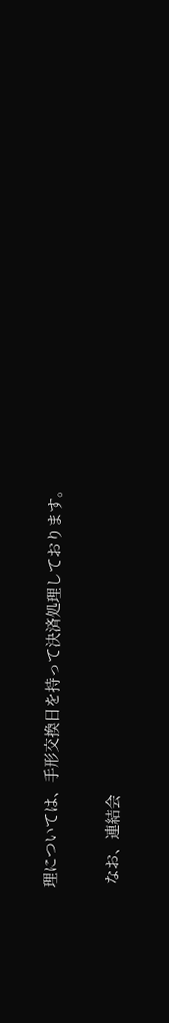理については、手形交換日を持って決済処理しております。

 なお、連結会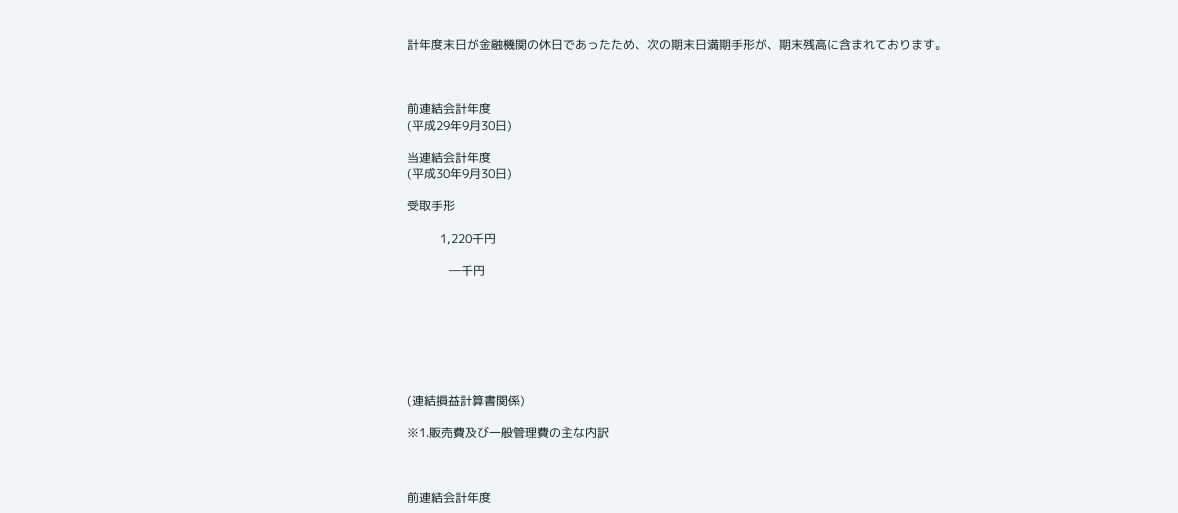計年度末日が金融機関の休日であったため、次の期末日満期手形が、期末残高に含まれております。



前連結会計年度
(平成29年9月30日)

当連結会計年度
(平成30年9月30日)

受取手形

           1,220千円

              ―千円







(連結損益計算書関係)

※1.販売費及び一般管理費の主な内訳



前連結会計年度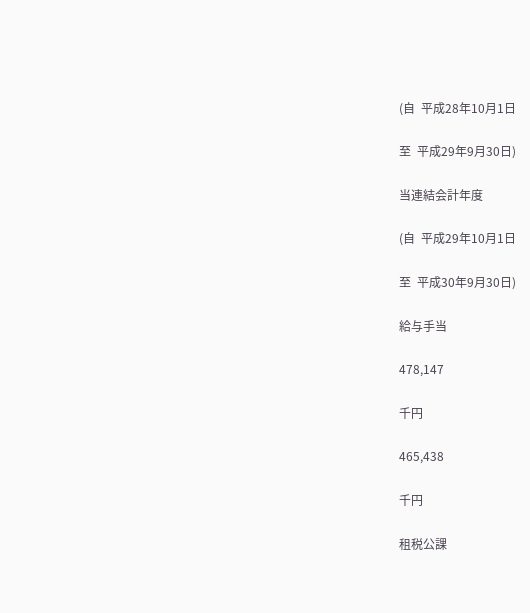(自  平成28年10月1日

至  平成29年9月30日)

当連結会計年度

(自  平成29年10月1日

至  平成30年9月30日)

給与手当

478,147

千円

465,438

千円

租税公課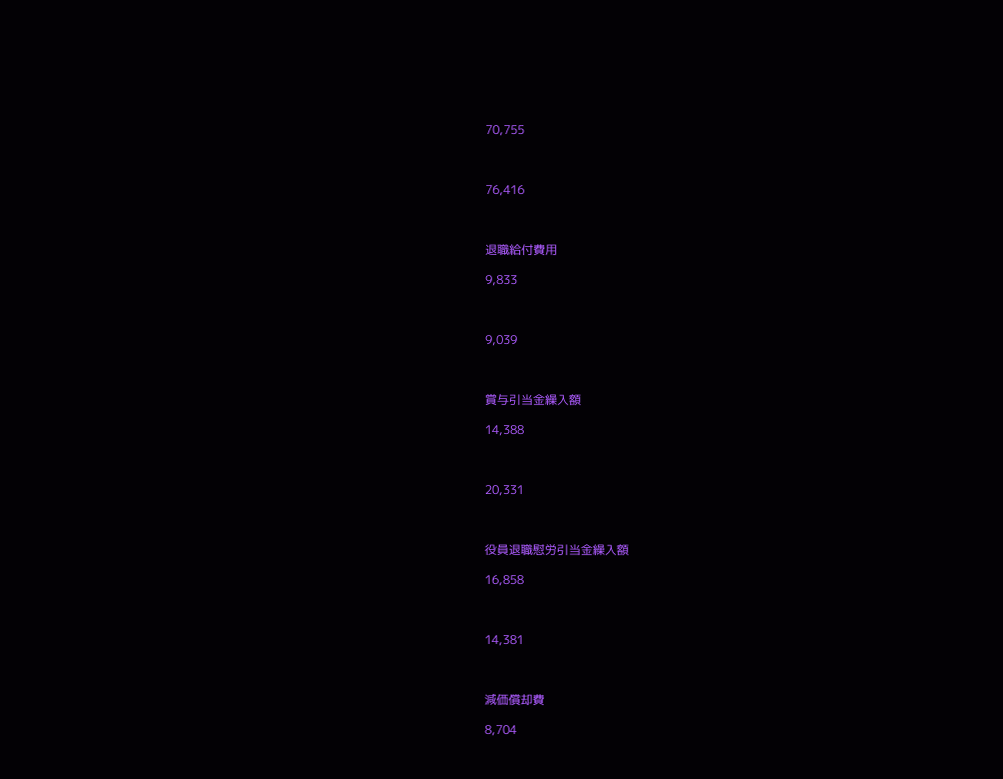70,755



76,416



退職給付費用

9,833



9,039



賞与引当金繰入額

14,388



20,331



役員退職慰労引当金繰入額

16,858



14,381



減価償却費

8,704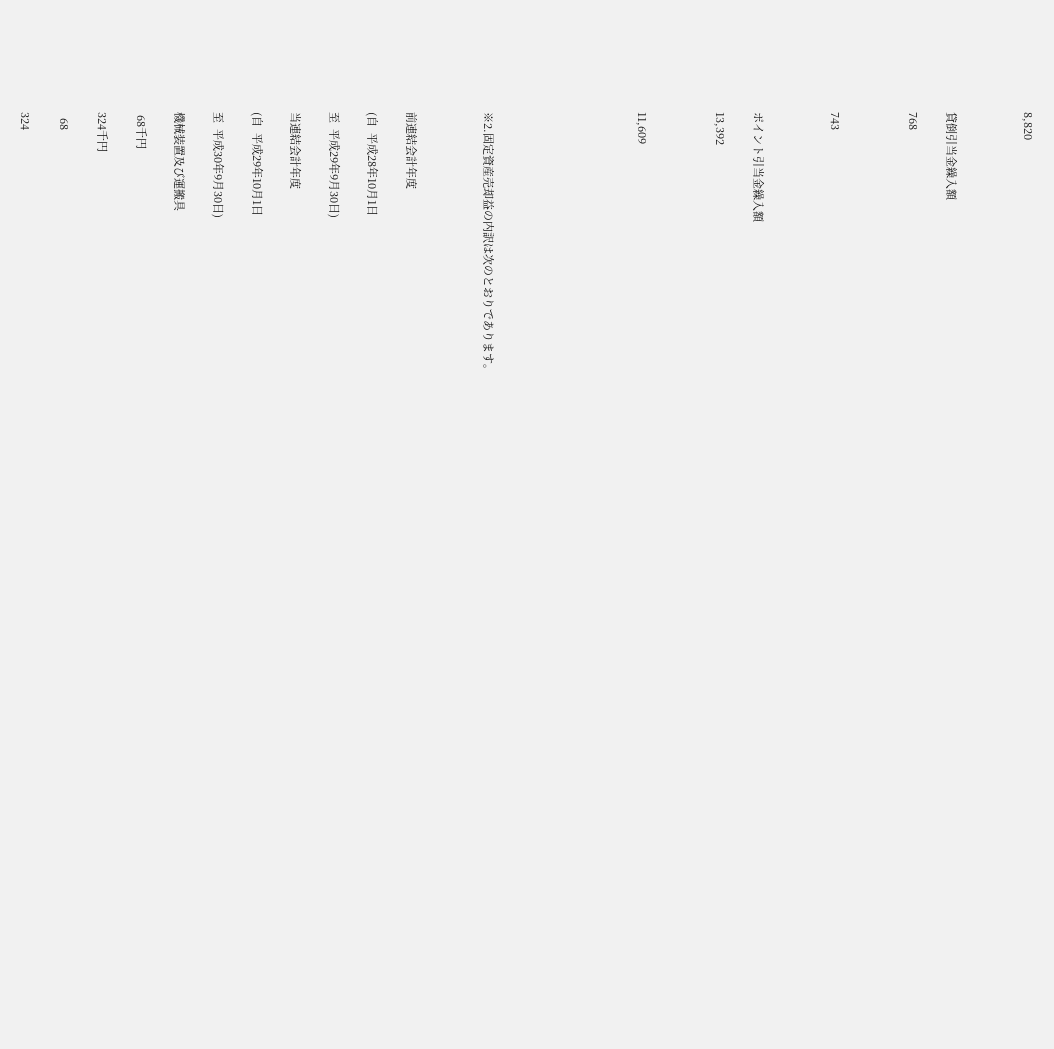8,820



貸倒引当金繰入額

768



743



ポイント引当金繰入額

13,392



11,609







※2.固定資産売却益の内訳は次のとおりであります。



前連結会計年度

(自  平成28年10月1日

至  平成29年9月30日)

当連結会計年度

(自  平成29年10月1日

至  平成30年9月30日)

機械装置及び運搬具

 68千円

324千円

  68

324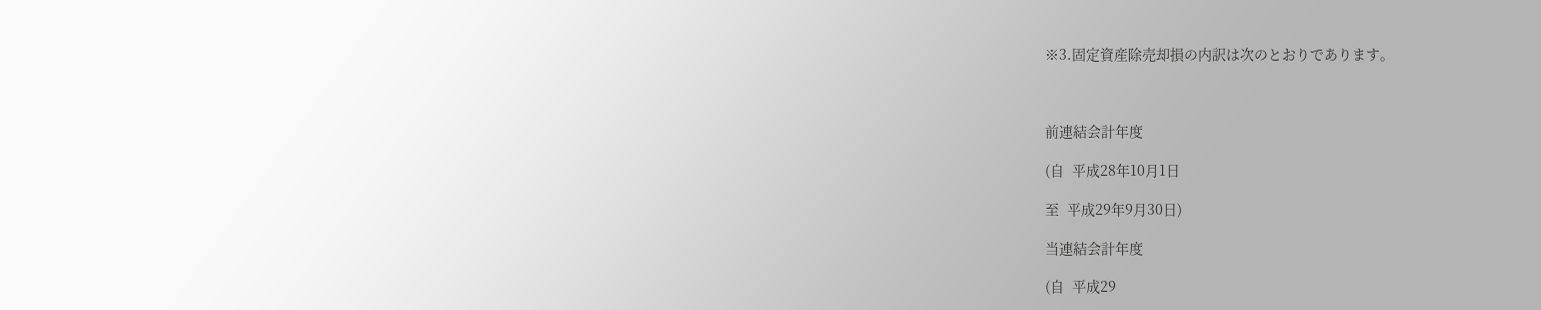※3.固定資産除売却損の内訳は次のとおりであります。



前連結会計年度

(自  平成28年10月1日

至  平成29年9月30日)

当連結会計年度

(自  平成29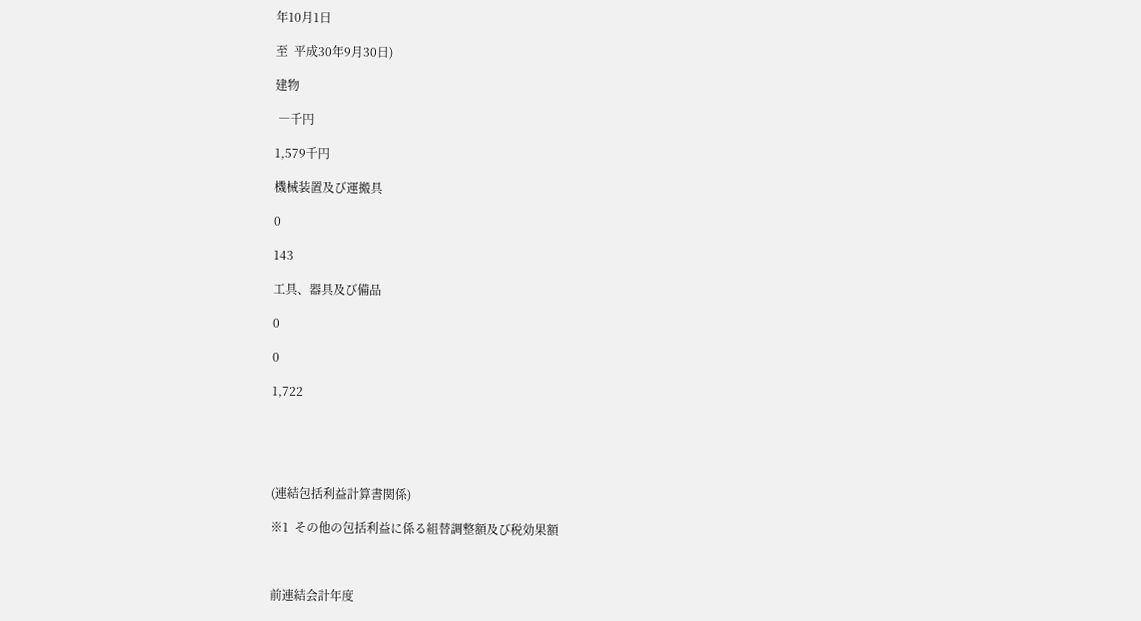年10月1日

至  平成30年9月30日)

建物

 ―千円

1,579千円

機械装置及び運搬具

0

143

工具、器具及び備品

0

0

1,722





(連結包括利益計算書関係)

※1  その他の包括利益に係る組替調整額及び税効果額



前連結会計年度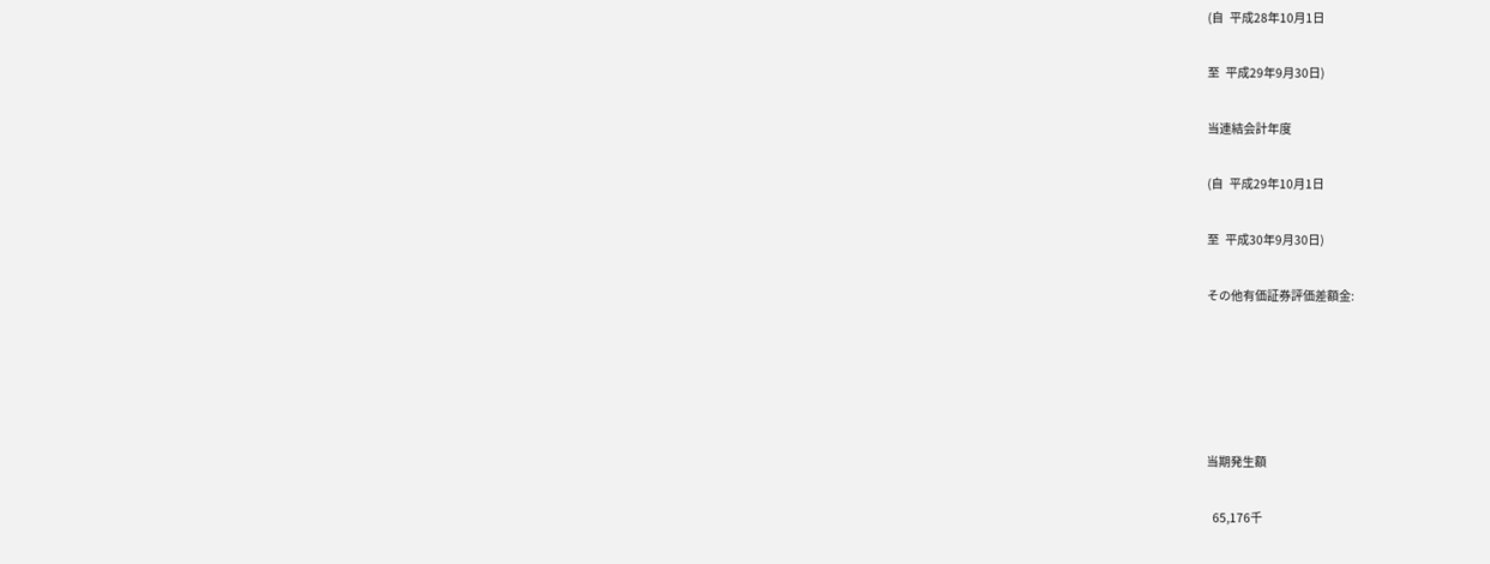(自  平成28年10月1日

至  平成29年9月30日)

当連結会計年度

(自  平成29年10月1日

至  平成30年9月30日)

その他有価証券評価差額金:





当期発生額

  65,176千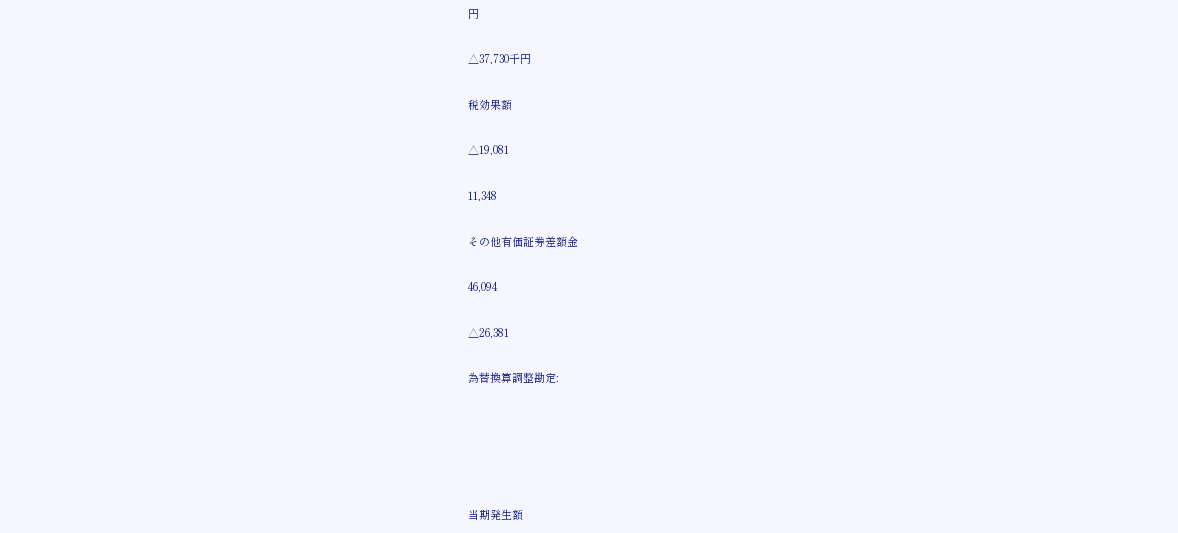円

△37,730千円

税効果額

△19,081

11,348

その他有価証券差額金

46,094

△26,381

為替換算調整勘定:





当期発生額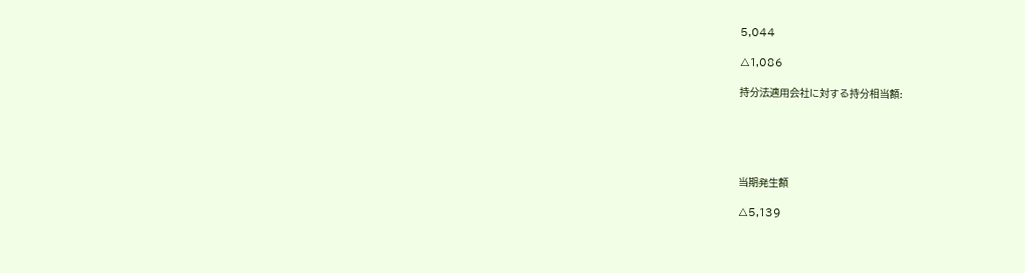5,044

△1,086

持分法適用会社に対する持分相当額:





当期発生額

△5,139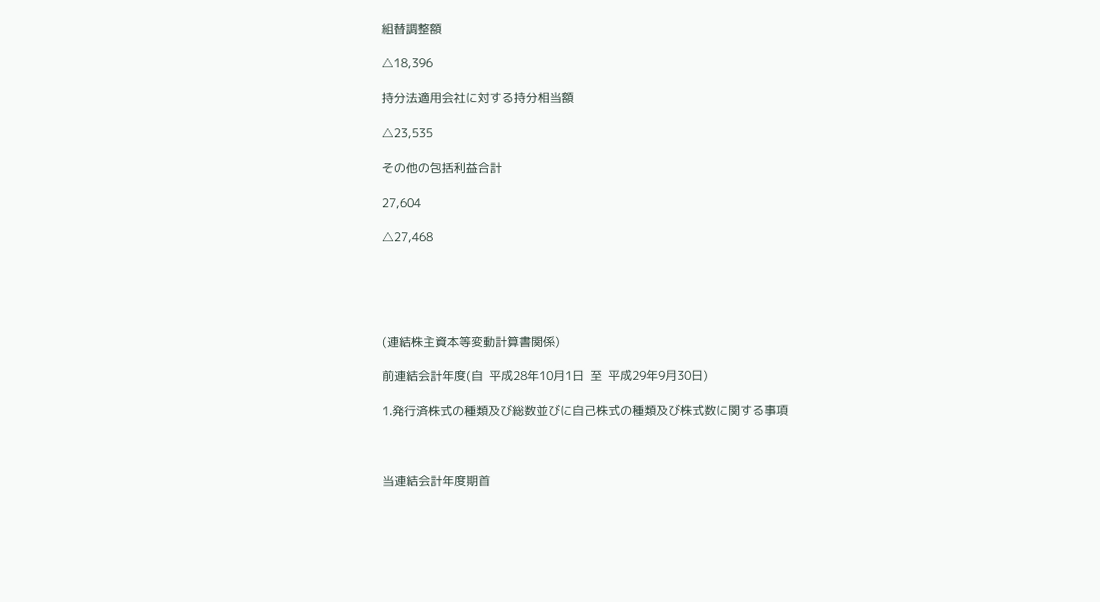組替調整額

△18,396

持分法適用会社に対する持分相当額

△23,535

その他の包括利益合計

27,604

△27,468





(連結株主資本等変動計算書関係)

前連結会計年度(自  平成28年10月1日  至  平成29年9月30日)

1.発行済株式の種類及び総数並びに自己株式の種類及び株式数に関する事項



当連結会計年度期首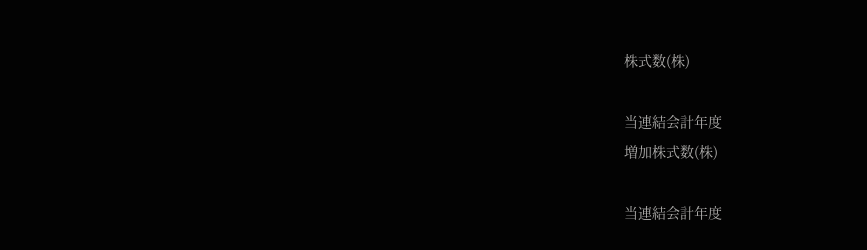株式数(株)

当連結会計年度
増加株式数(株)

当連結会計年度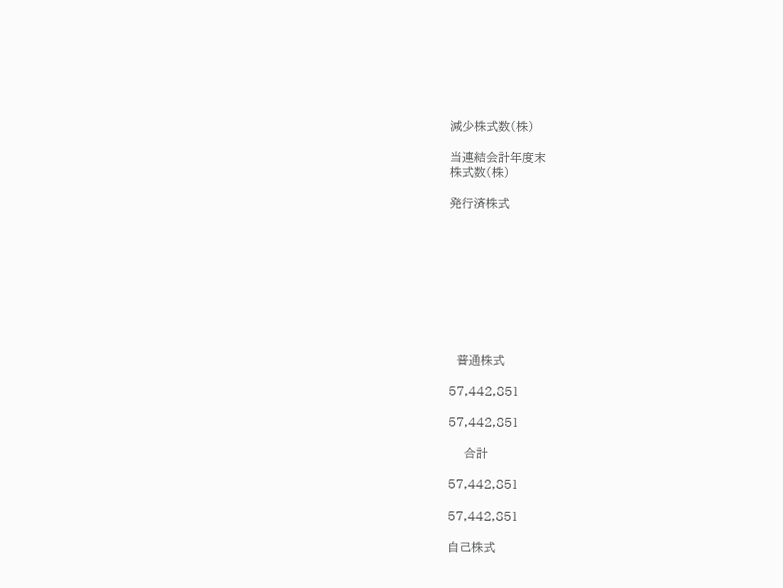減少株式数(株)

当連結会計年度末
株式数(株)

発行済株式









  普通株式

57,442,851

57,442,851

    合計

57,442,851

57,442,851

自己株式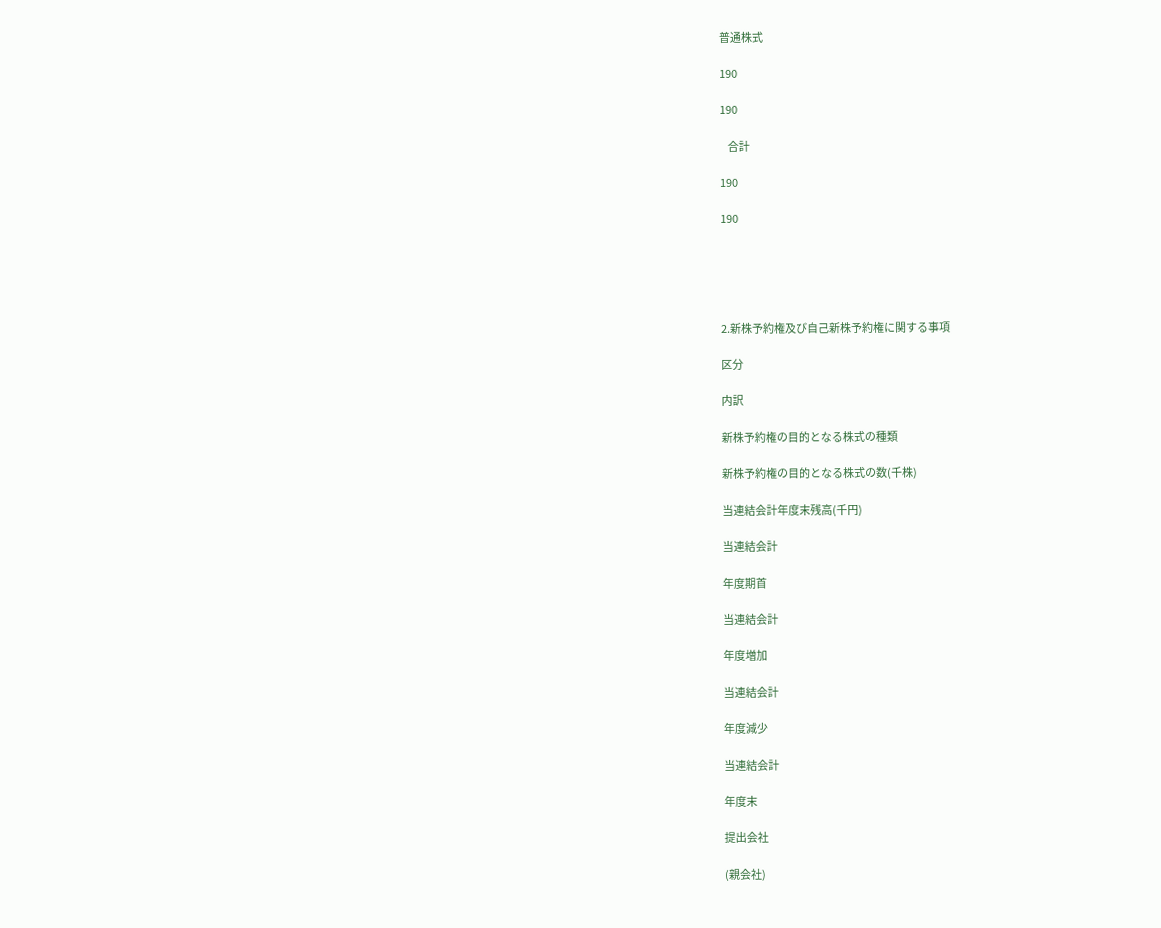普通株式

190

190

    合計

190

190





2.新株予約権及び自己新株予約権に関する事項

区分

内訳

新株予約権の目的となる株式の種類

新株予約権の目的となる株式の数(千株)

当連結会計年度末残高(千円)

当連結会計

年度期首

当連結会計

年度増加

当連結会計

年度減少

当連結会計

年度末

提出会社

(親会社)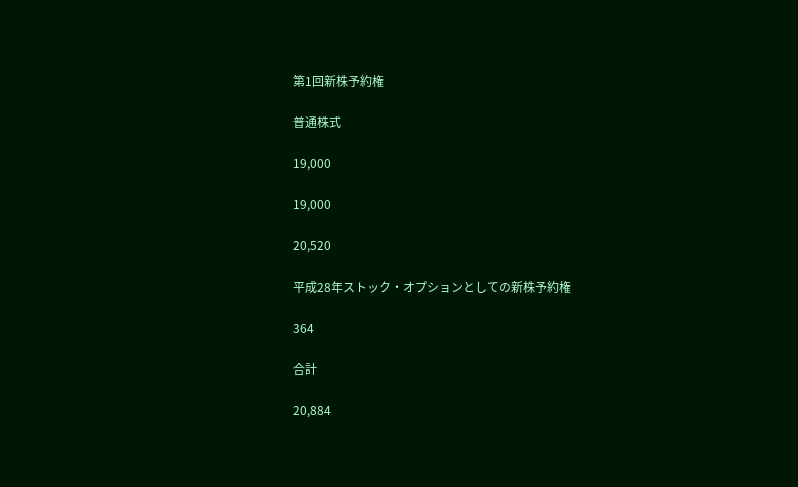第1回新株予約権

普通株式

19,000

19,000

20,520

平成28年ストック・オプションとしての新株予約権

364

合計

20,884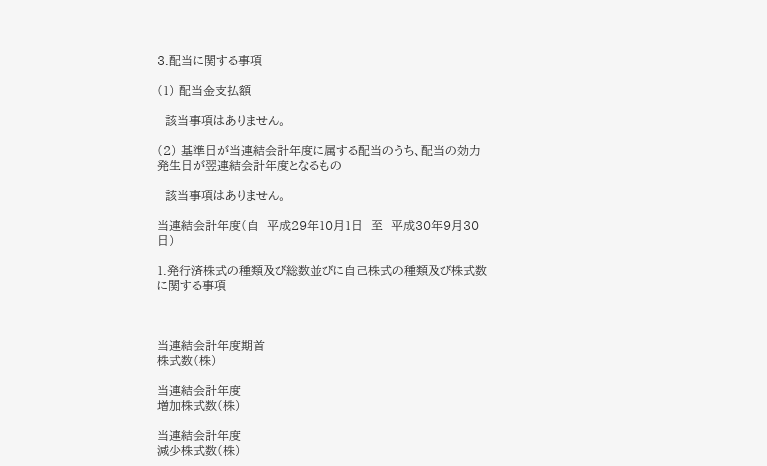3.配当に関する事項

(1) 配当金支払額

  該当事項はありません。

(2) 基準日が当連結会計年度に属する配当のうち、配当の効力発生日が翌連結会計年度となるもの

  該当事項はありません。

当連結会計年度(自  平成29年10月1日  至  平成30年9月30日)

1.発行済株式の種類及び総数並びに自己株式の種類及び株式数に関する事項



当連結会計年度期首
株式数(株)

当連結会計年度
増加株式数(株)

当連結会計年度
減少株式数(株)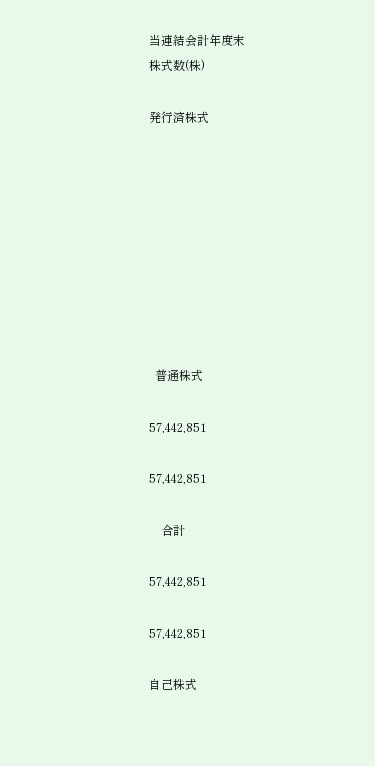当連結会計年度末
株式数(株)

発行済株式









  普通株式

57,442,851

57,442,851

    合計

57,442,851

57,442,851

自己株式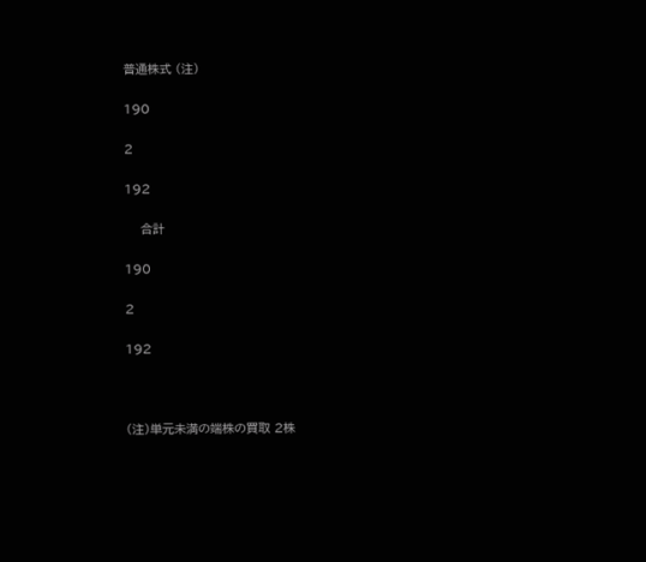普通株式 (注)

190

2

192

    合計

190

2

192



(注)単元未満の端株の買取 2株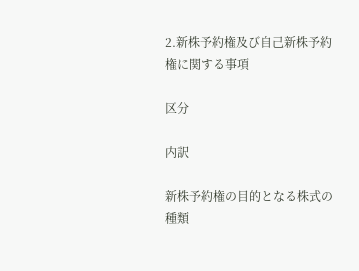2.新株予約権及び自己新株予約権に関する事項

区分

内訳

新株予約権の目的となる株式の種類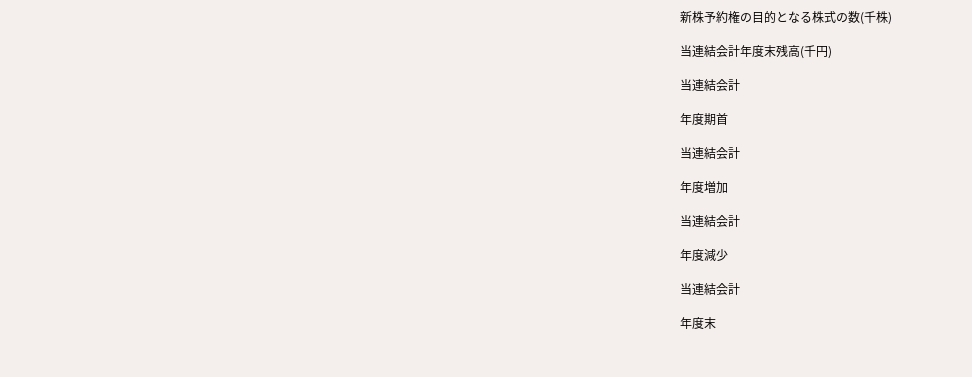新株予約権の目的となる株式の数(千株)

当連結会計年度末残高(千円)

当連結会計

年度期首

当連結会計

年度増加

当連結会計

年度減少

当連結会計

年度末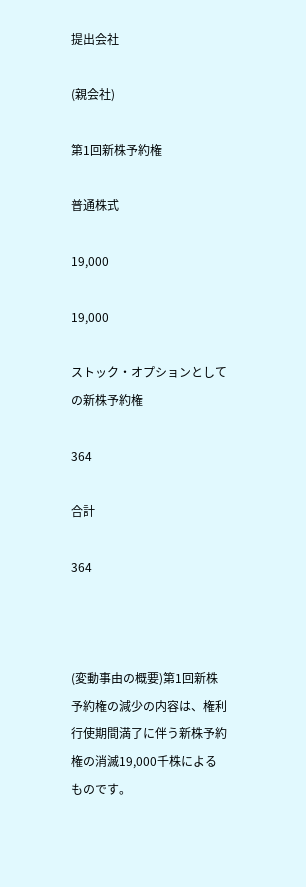提出会社

(親会社)

第1回新株予約権

普通株式

19,000

19,000

ストック・オプションとしての新株予約権

364

合計

364



(変動事由の概要)第1回新株予約権の減少の内容は、権利行使期間満了に伴う新株予約権の消滅19,000千株によるものです。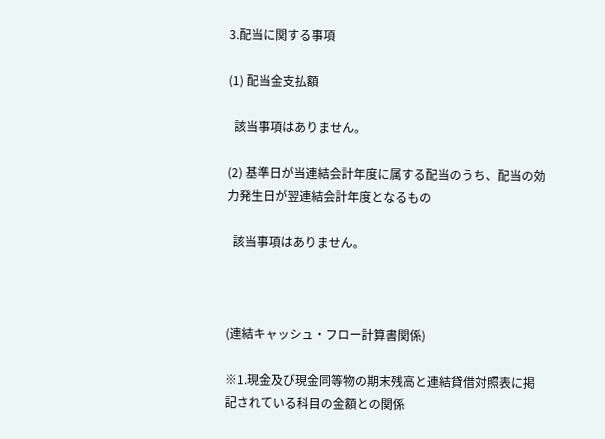3.配当に関する事項

(1) 配当金支払額

  該当事項はありません。

(2) 基準日が当連結会計年度に属する配当のうち、配当の効力発生日が翌連結会計年度となるもの

  該当事項はありません。



(連結キャッシュ・フロー計算書関係)

※1.現金及び現金同等物の期末残高と連結貸借対照表に掲記されている科目の金額との関係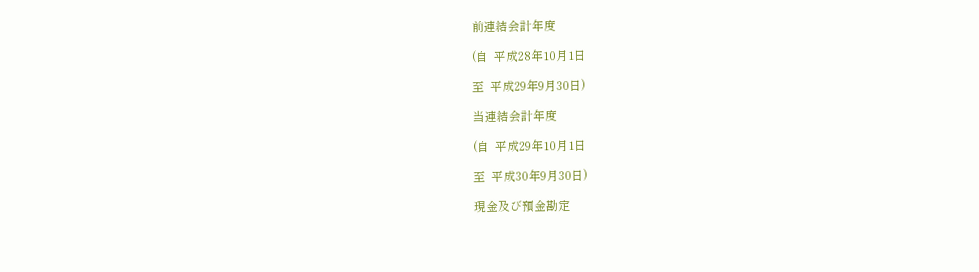前連結会計年度

(自  平成28年10月1日

至  平成29年9月30日)

当連結会計年度

(自  平成29年10月1日

至  平成30年9月30日)

現金及び預金勘定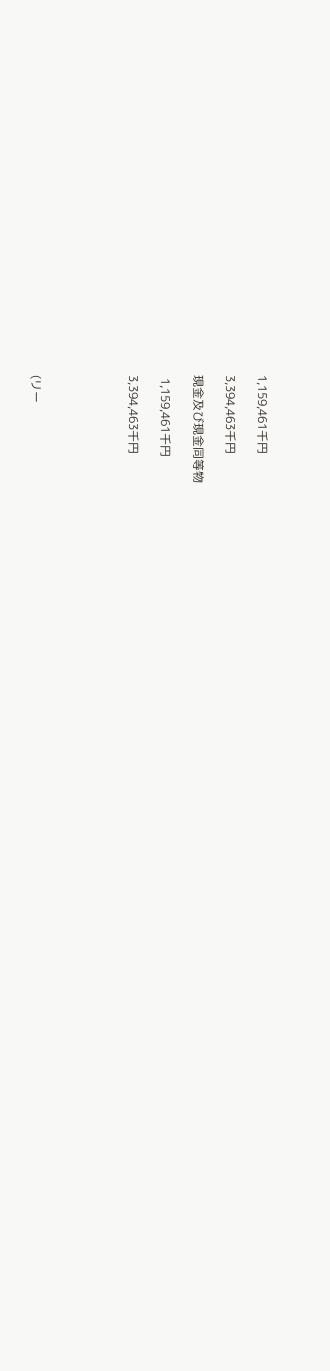1,159,461千円

3,394,463千円

現金及び現金同等物

 1,159,461千円

3,394,463千円





(リー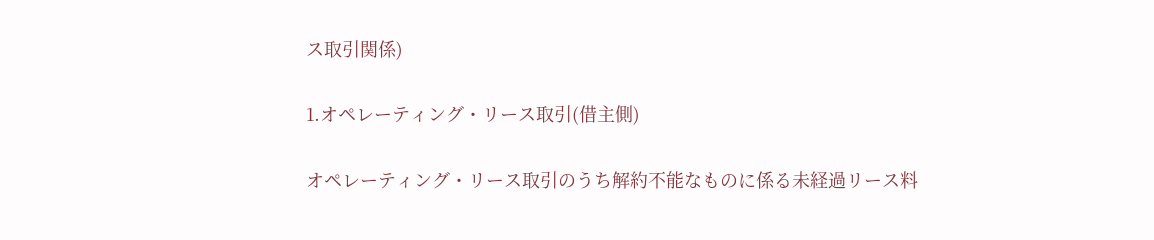ス取引関係)

1.オペレーティング・リース取引(借主側)

オペレーティング・リース取引のうち解約不能なものに係る未経過リース料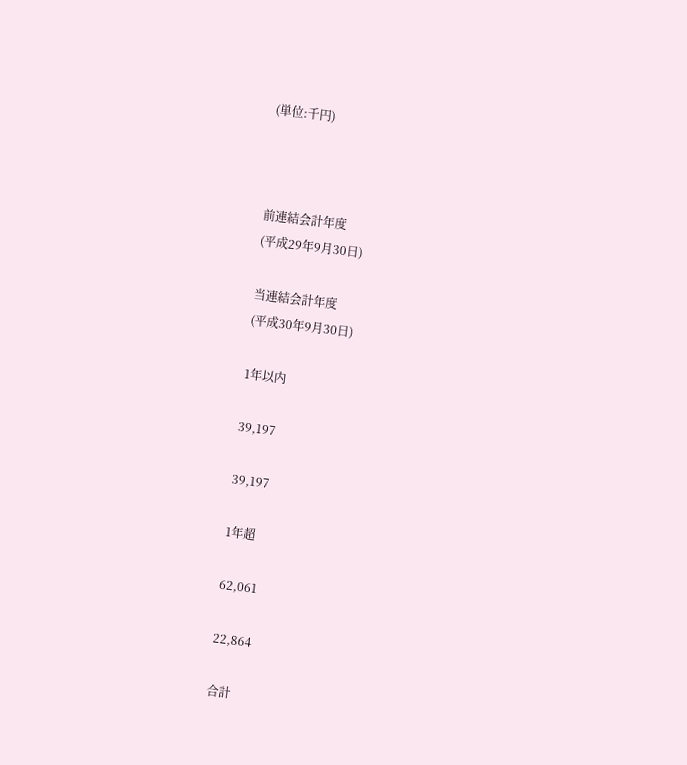(単位:千円)



前連結会計年度
(平成29年9月30日)

当連結会計年度
(平成30年9月30日)

1年以内

39,197

39,197

1年超

62,061

22,864

合計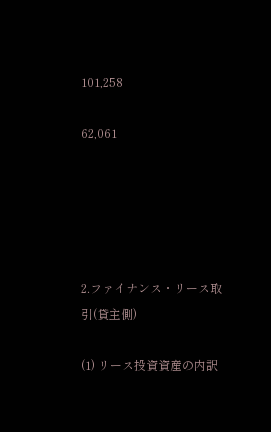101,258

62,061





2.ファイナンス・リース取引(貸主側)

(1) リース投資資産の内訳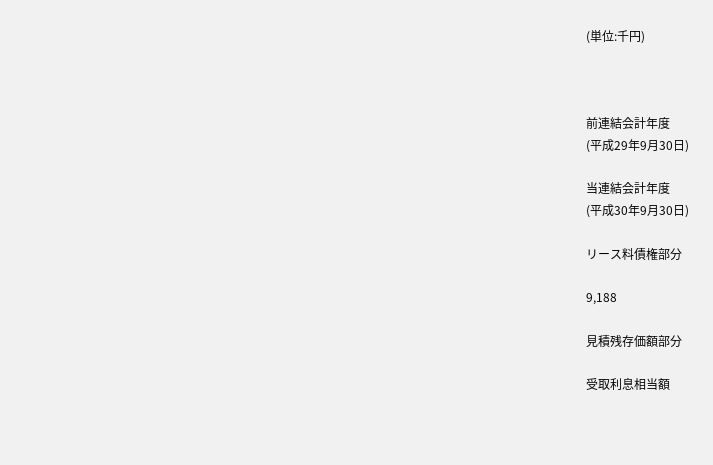(単位:千円)



前連結会計年度
(平成29年9月30日)

当連結会計年度
(平成30年9月30日)

リース料債権部分

9,188

見積残存価額部分

受取利息相当額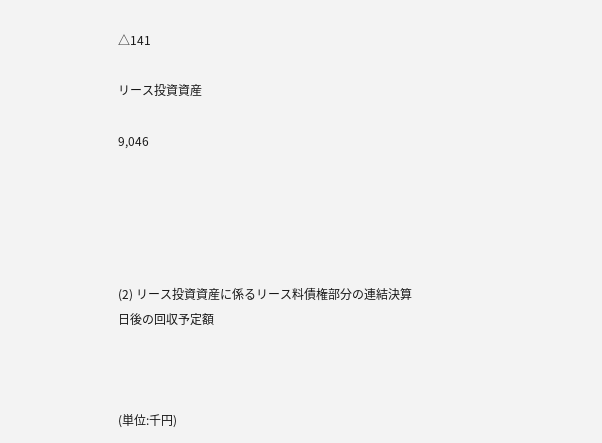△141

リース投資資産

9,046





(2) リース投資資産に係るリース料債権部分の連結決算日後の回収予定額



(単位:千円)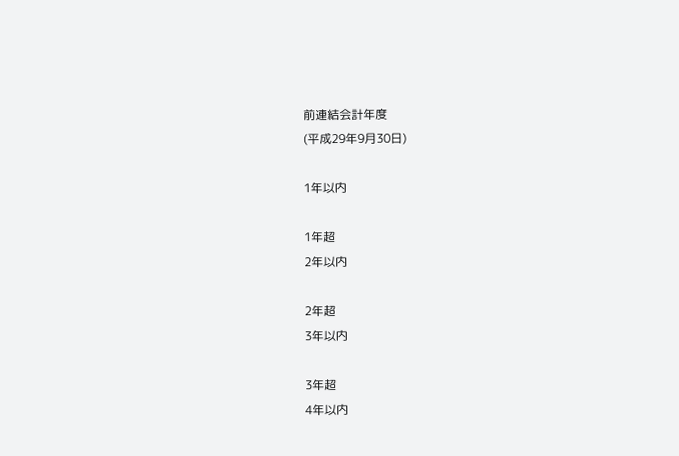前連結会計年度
(平成29年9月30日)

1年以内

1年超
2年以内

2年超
3年以内

3年超
4年以内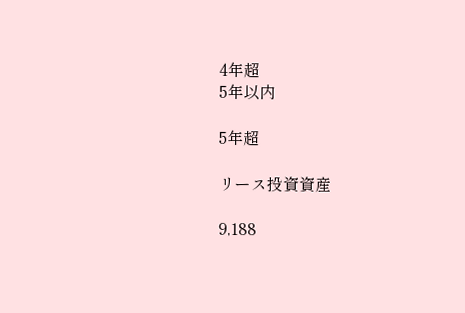4年超
5年以内

5年超

リース投資資産

9,188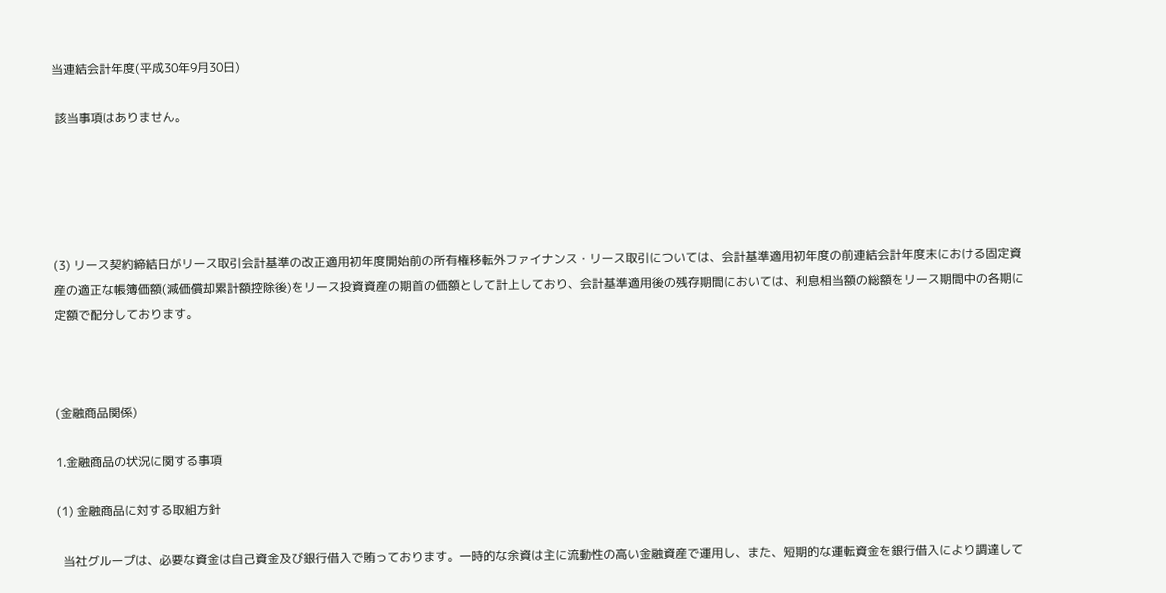当連結会計年度(平成30年9月30日)

 該当事項はありません。





(3) リース契約締結日がリース取引会計基準の改正適用初年度開始前の所有権移転外ファイナンス・リース取引については、会計基準適用初年度の前連結会計年度末における固定資産の適正な帳簿価額(減価償却累計額控除後)をリース投資資産の期首の価額として計上しており、会計基準適用後の残存期間においては、利息相当額の総額をリース期間中の各期に定額で配分しております。



(金融商品関係)

1.金融商品の状況に関する事項

(1) 金融商品に対する取組方針

  当社グループは、必要な資金は自己資金及び銀行借入で賄っております。一時的な余資は主に流動性の高い金融資産で運用し、また、短期的な運転資金を銀行借入により調達して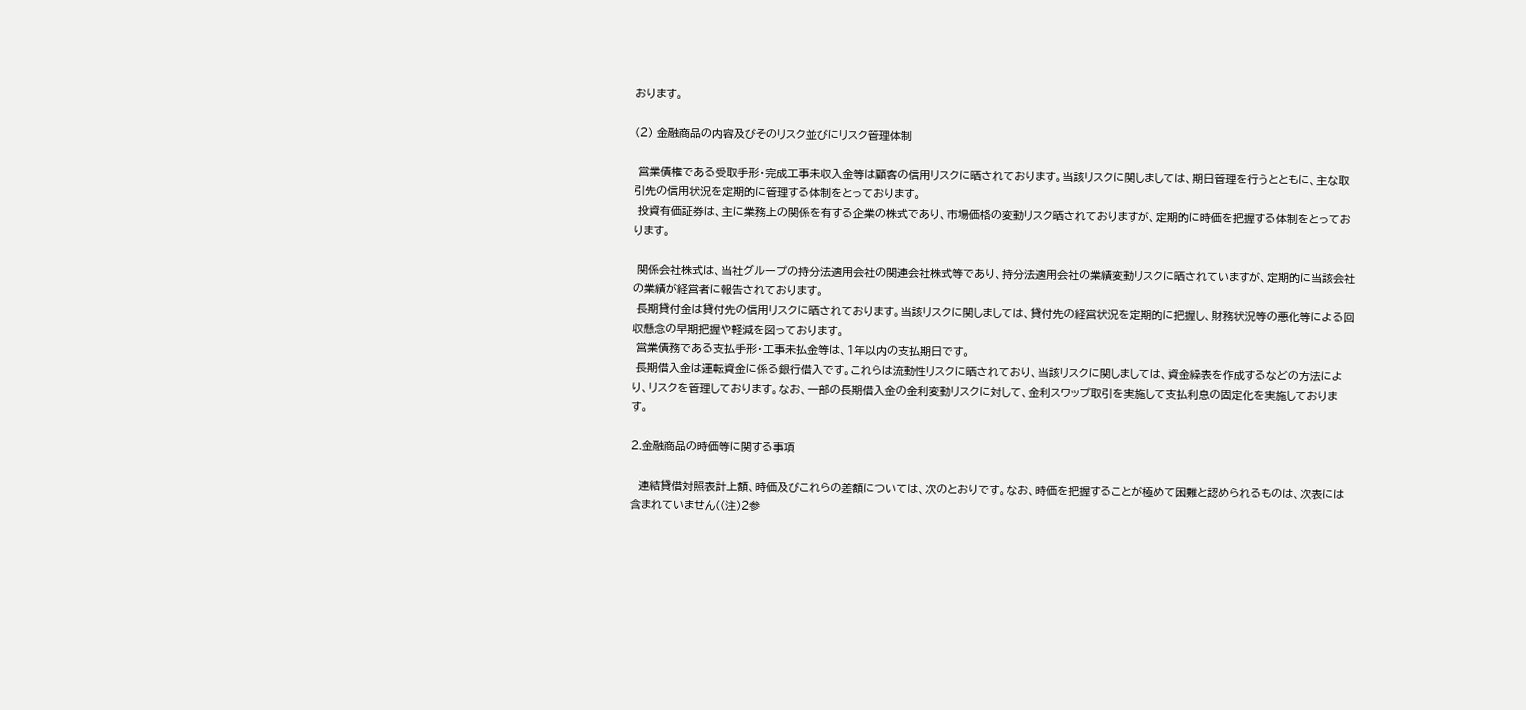おります。

(2) 金融商品の内容及びそのリスク並びにリスク管理体制

 営業債権である受取手形・完成工事未収入金等は顧客の信用リスクに晒されております。当該リスクに関しましては、期日管理を行うとともに、主な取引先の信用状況を定期的に管理する体制をとっております。
 投資有価証券は、主に業務上の関係を有する企業の株式であり、市場価格の変動リスク晒されておりますが、定期的に時価を把握する体制をとっております。

 関係会社株式は、当社グループの持分法適用会社の関連会社株式等であり、持分法適用会社の業績変動リスクに晒されていますが、定期的に当該会社の業績が経営者に報告されております。
 長期貸付金は貸付先の信用リスクに晒されております。当該リスクに関しましては、貸付先の経営状況を定期的に把握し、財務状況等の悪化等による回収懸念の早期把握や軽減を図っております。
 営業債務である支払手形・工事未払金等は、1年以内の支払期日です。
 長期借入金は運転資金に係る銀行借入です。これらは流動性リスクに晒されており、当該リスクに関しましては、資金繰表を作成するなどの方法により、リスクを管理しております。なお、一部の長期借入金の金利変動リスクに対して、金利スワップ取引を実施して支払利息の固定化を実施しております。

2.金融商品の時価等に関する事項

  連結貸借対照表計上額、時価及びこれらの差額については、次のとおりです。なお、時価を把握することが極めて困難と認められるものは、次表には含まれていません((注)2参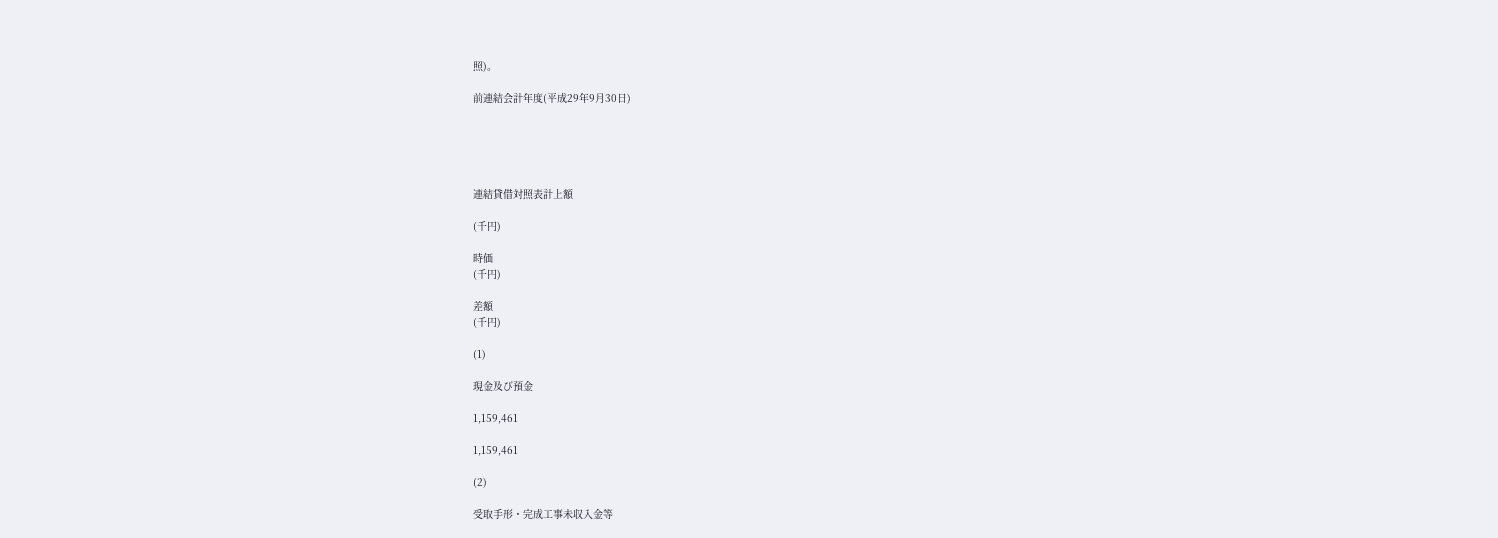照)。

前連結会計年度(平成29年9月30日)





連結貸借対照表計上額

(千円)

時価
(千円)

差額
(千円)

(1)

現金及び預金

1,159,461

1,159,461

(2)

受取手形・完成工事未収入金等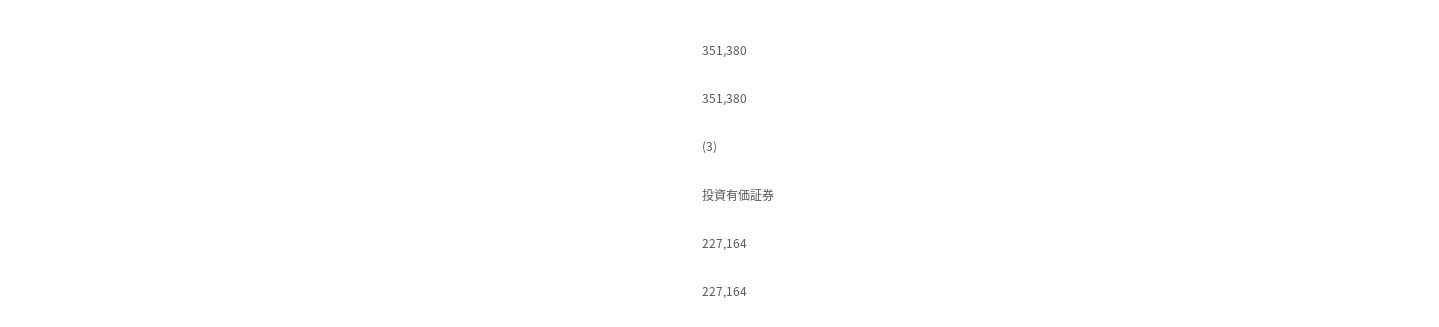351,380

351,380

(3)

投資有価証券

227,164

227,164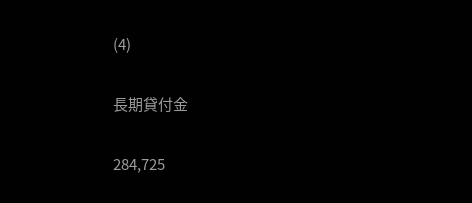(4)

長期貸付金

284,725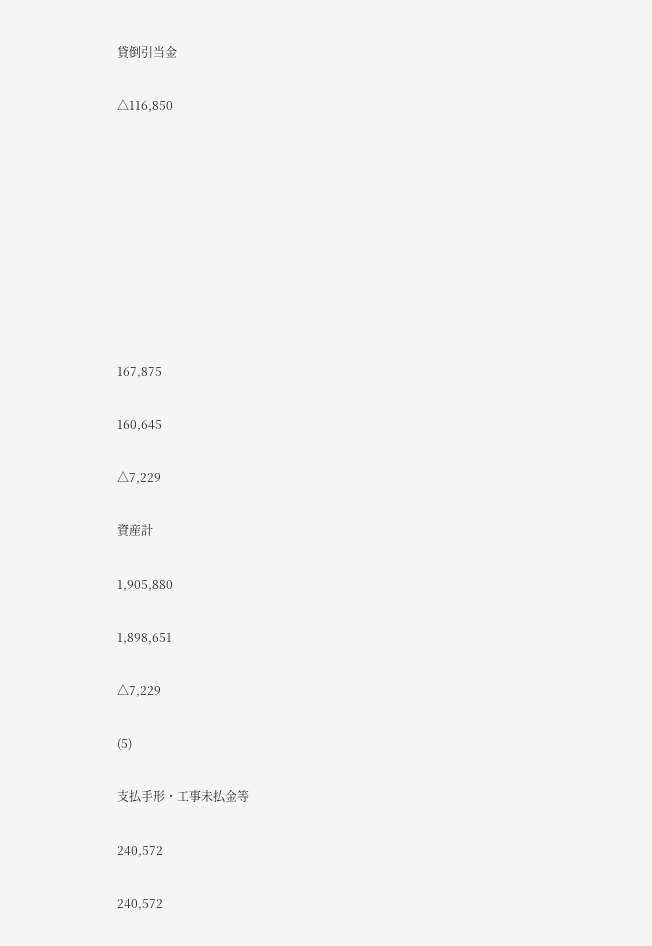貸倒引当金

△116,850









167,875

160,645

△7,229

資産計

1,905,880

1,898,651

△7,229

(5)

支払手形・工事未払金等

240,572

240,572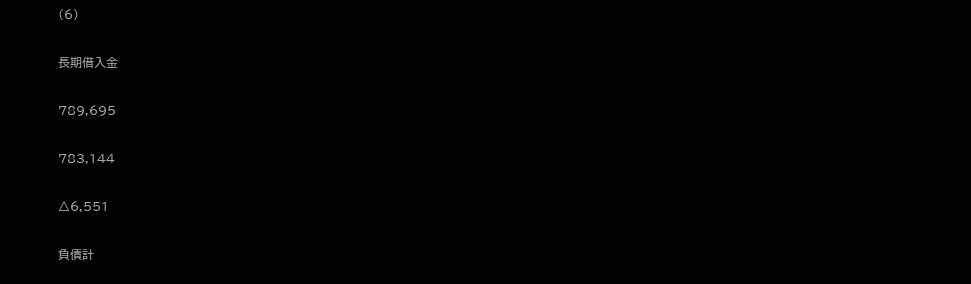(6)

長期借入金

789,695

783,144

△6,551

負債計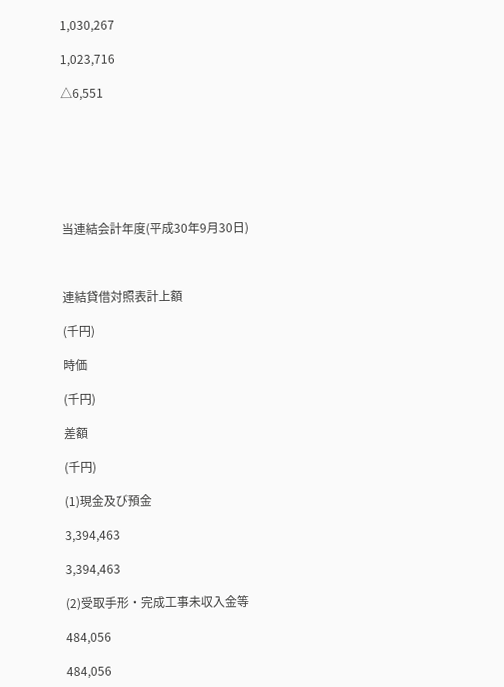1,030,267

1,023,716

△6,551







当連結会計年度(平成30年9月30日)



連結貸借対照表計上額

(千円)

時価

(千円)

差額

(千円)

(1)現金及び預金

3,394,463

3,394,463

(2)受取手形・完成工事未収入金等

484,056

484,056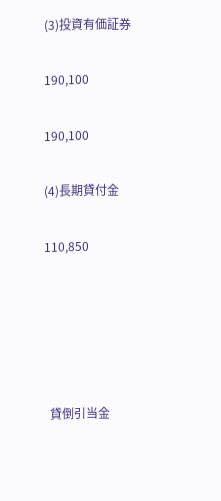(3)投資有価証券

190,100

190,100

(4)長期貸付金

110,850





  貸倒引当金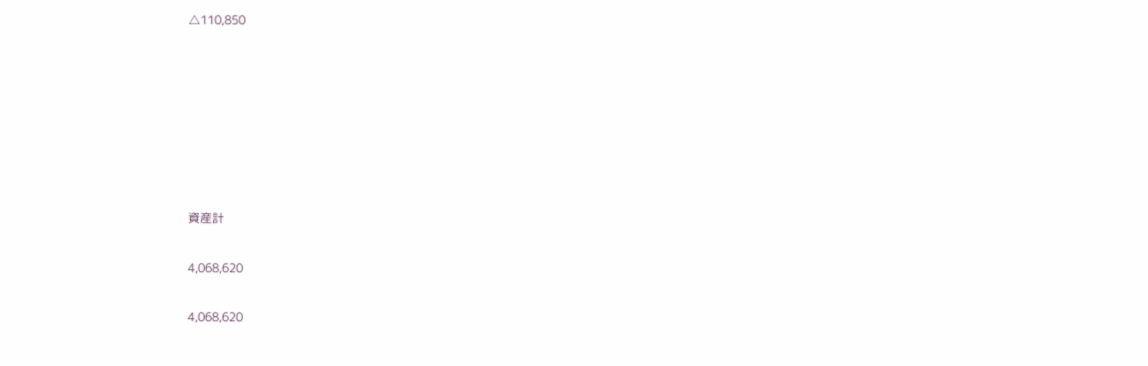△110,850







資産計

4,068,620

4,068,620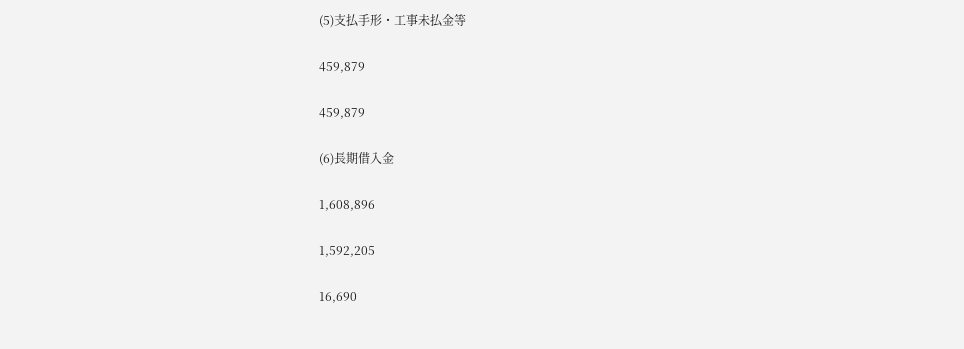(5)支払手形・工事未払金等

459,879

459,879

(6)長期借入金

1,608,896

1,592,205

16,690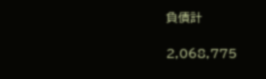負債計

2,068,775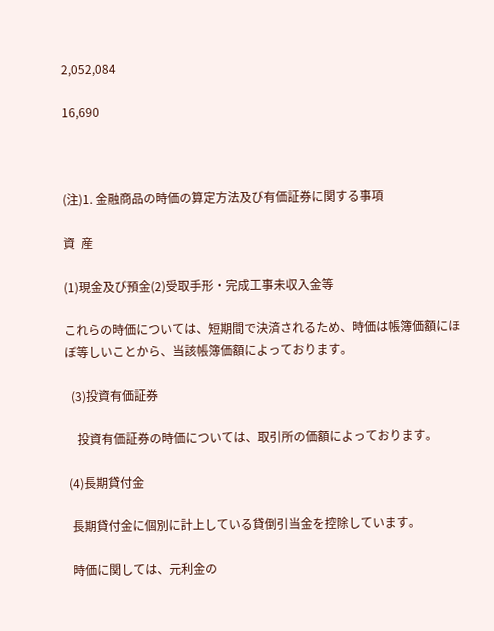2,052,084

16,690



(注)1. 金融商品の時価の算定方法及び有価証券に関する事項

資  産

(1)現金及び預金(2)受取手形・完成工事未収入金等

これらの時価については、短期間で決済されるため、時価は帳簿価額にほぼ等しいことから、当該帳簿価額によっております。

  (3)投資有価証券

    投資有価証券の時価については、取引所の価額によっております。

 (4)長期貸付金

  長期貸付金に個別に計上している貸倒引当金を控除しています。

  時価に関しては、元利金の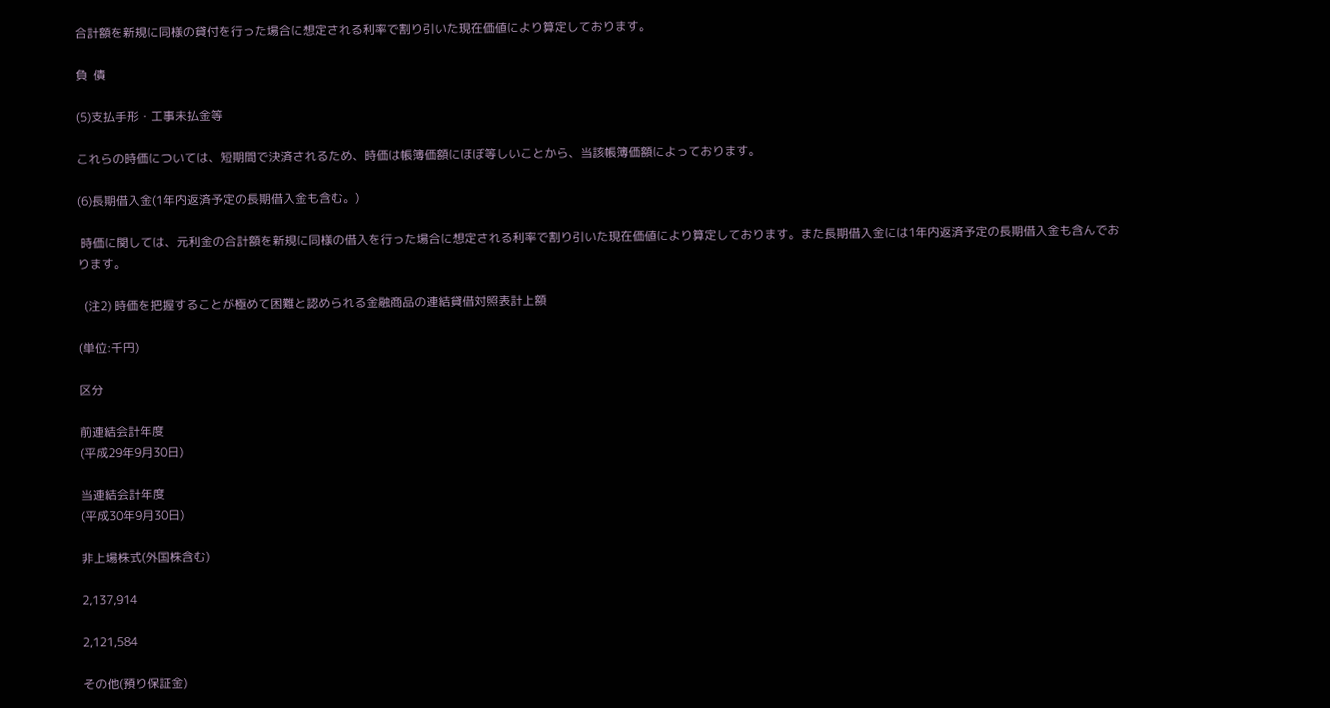合計額を新規に同様の貸付を行った場合に想定される利率で割り引いた現在価値により算定しております。

負  債

(5)支払手形・工事未払金等

これらの時価については、短期間で決済されるため、時価は帳簿価額にほぼ等しいことから、当該帳簿価額によっております。

(6)長期借入金(1年内返済予定の長期借入金も含む。)

 時価に関しては、元利金の合計額を新規に同様の借入を行った場合に想定される利率で割り引いた現在価値により算定しております。また長期借入金には1年内返済予定の長期借入金も含んでおります。

  (注2) 時価を把握することが極めて困難と認められる金融商品の連結貸借対照表計上額

(単位:千円)

区分

前連結会計年度
(平成29年9月30日)

当連結会計年度
(平成30年9月30日)

非上場株式(外国株含む)

2,137,914

2,121,584

その他(預り保証金)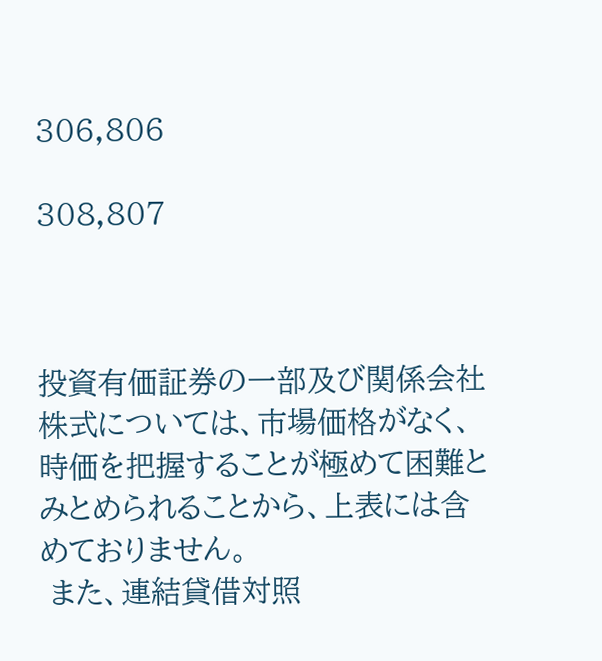306,806

308,807



投資有価証券の一部及び関係会社株式については、市場価格がなく、時価を把握することが極めて困難とみとめられることから、上表には含めておりません。
 また、連結貸借対照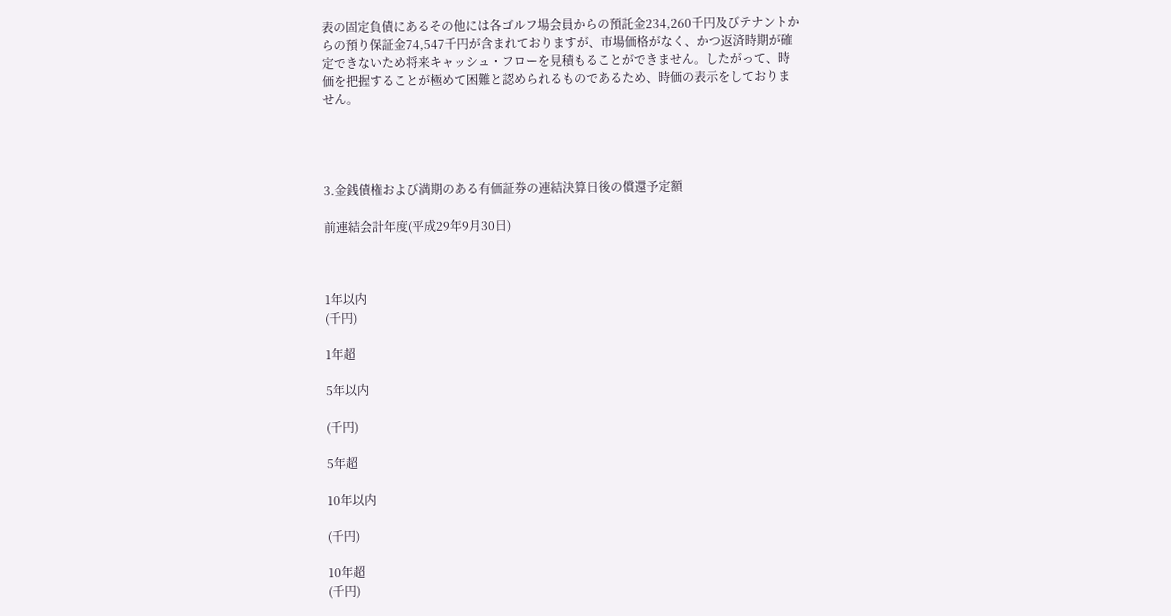表の固定負債にあるその他には各ゴルフ場会員からの預託金234,260千円及びテナントからの預り保証金74,547千円が含まれておりますが、市場価格がなく、かつ返済時期が確定できないため将来キャッシュ・フローを見積もることができません。したがって、時価を把握することが極めて困難と認められるものであるため、時価の表示をしておりません。




3.金銭債権および満期のある有価証券の連結決算日後の償還予定額

前連結会計年度(平成29年9月30日)



1年以内
(千円)

1年超

5年以内

(千円)

5年超

10年以内

(千円)

10年超
(千円)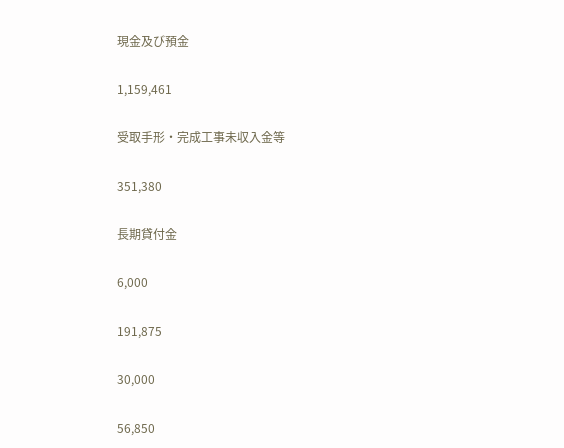現金及び預金

1,159,461

受取手形・完成工事未収入金等

351,380

長期貸付金

6,000

191,875

30,000

56,850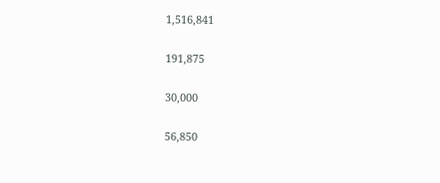1,516,841

191,875

30,000

56,850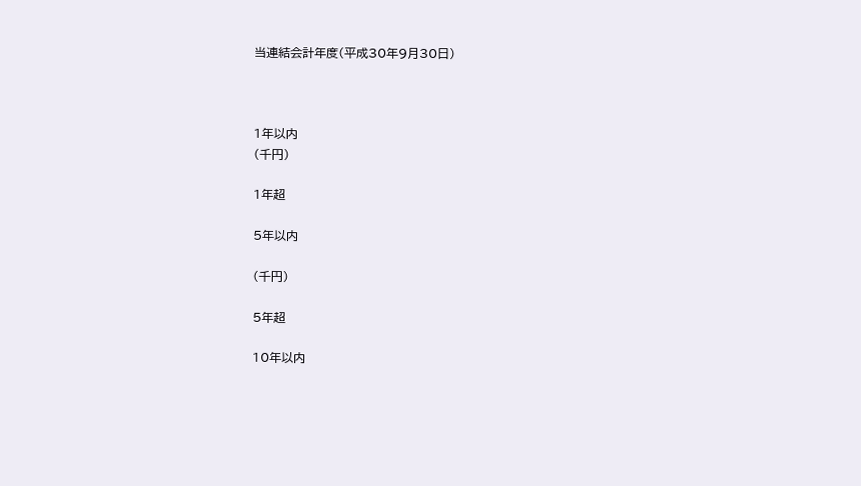当連結会計年度(平成30年9月30日)



1年以内
(千円)

1年超

5年以内

(千円)

5年超

10年以内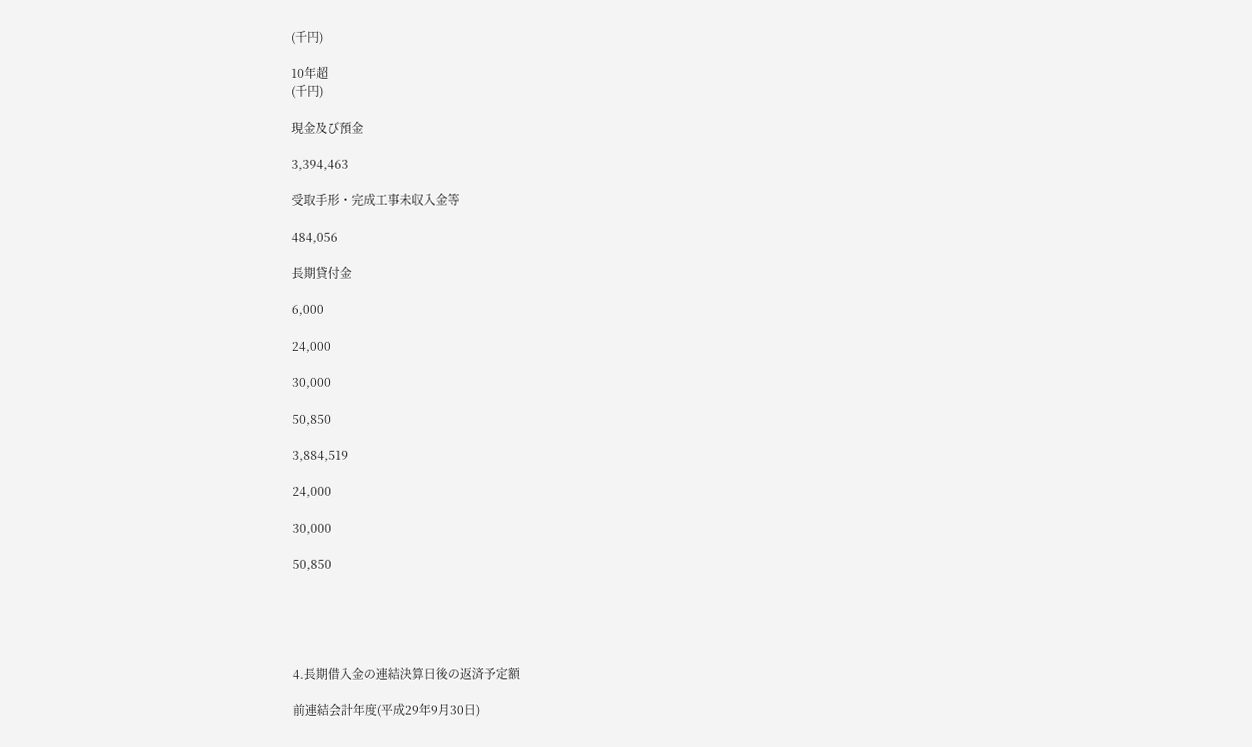(千円)

10年超
(千円)

現金及び預金

3,394,463

受取手形・完成工事未収入金等

484,056

長期貸付金

6,000

24,000

30,000

50,850

3,884,519

24,000

30,000

50,850





4.長期借入金の連結決算日後の返済予定額

前連結会計年度(平成29年9月30日)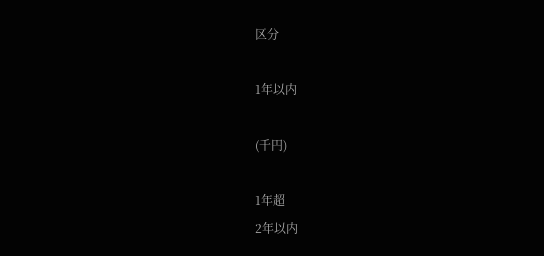区分

1年以内

(千円)

1年超
2年以内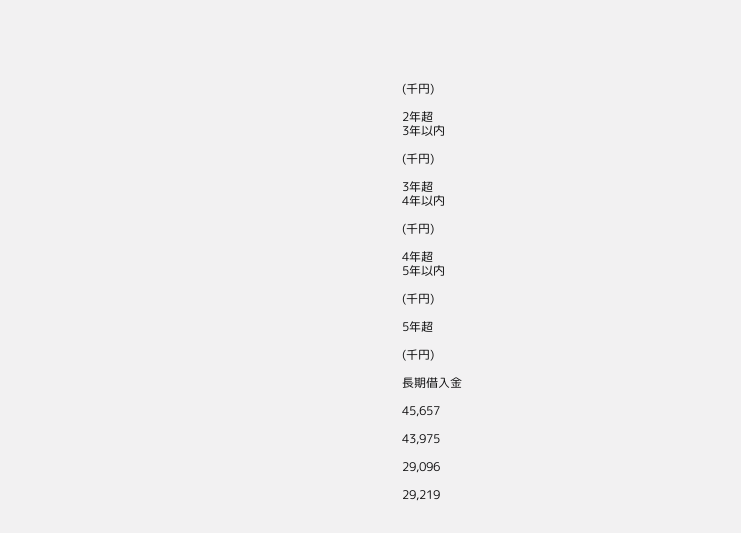(千円)

2年超
3年以内

(千円)

3年超
4年以内

(千円)

4年超
5年以内

(千円)

5年超

(千円)

長期借入金

45,657

43,975

29,096

29,219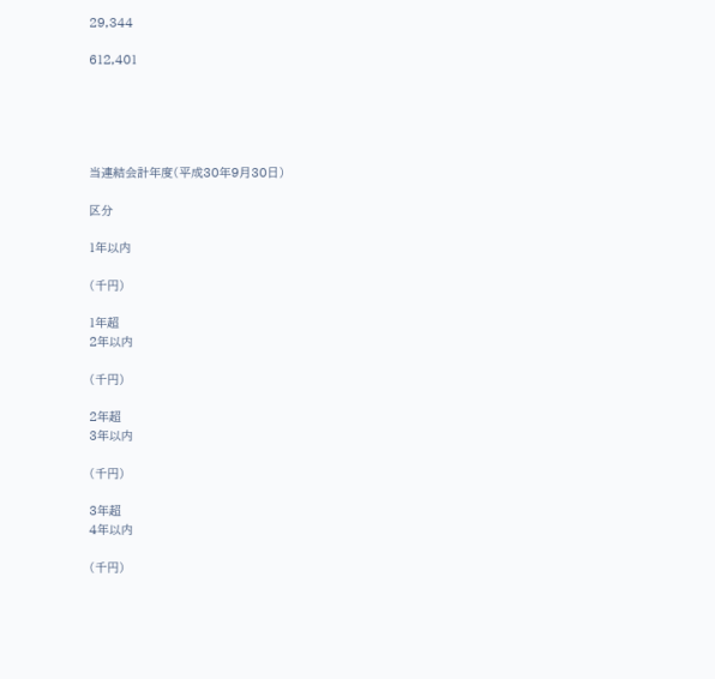29,344

612,401





当連結会計年度(平成30年9月30日)

区分

1年以内

(千円)

1年超
2年以内

(千円)

2年超
3年以内

(千円)

3年超
4年以内

(千円)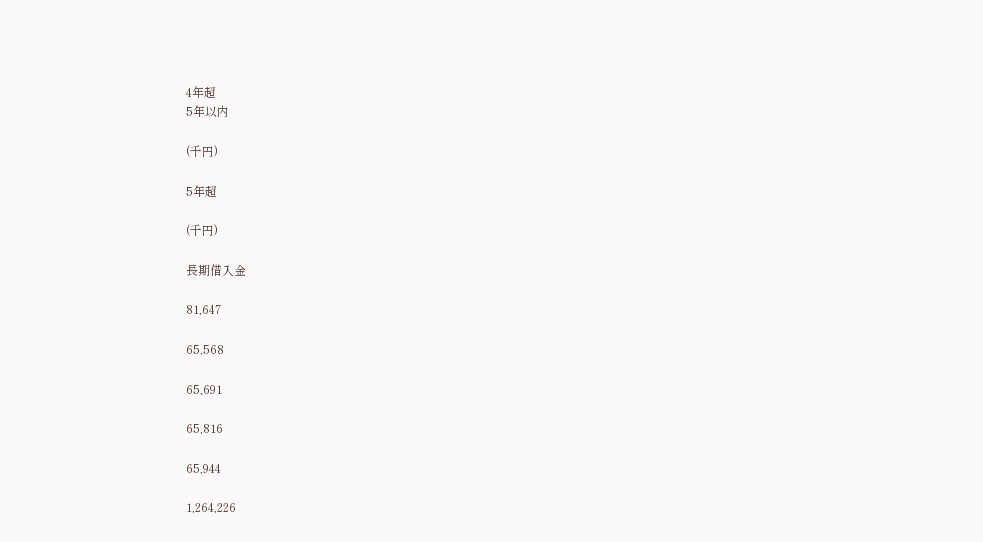4年超
5年以内

(千円)

5年超

(千円)

長期借入金

81,647

65,568

65,691

65,816

65,944

1,264,226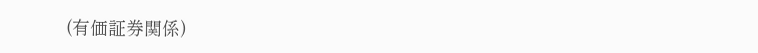(有価証券関係)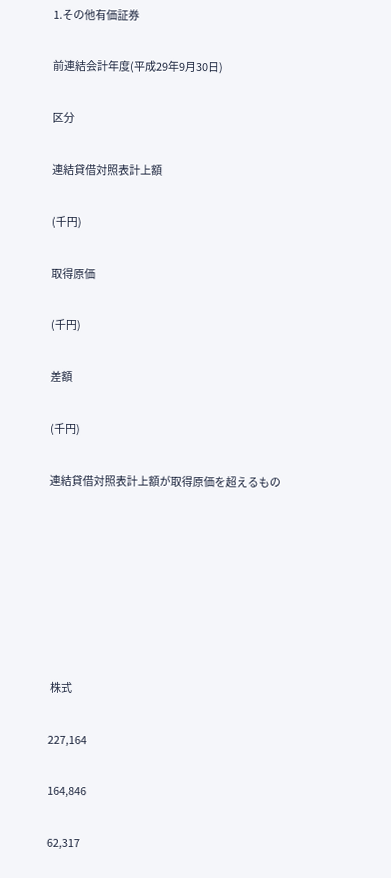1.その他有価証券

前連結会計年度(平成29年9月30日)

区分

連結貸借対照表計上額

(千円)

取得原価

(千円)

差額

(千円)

連結貸借対照表計上額が取得原価を超えるもの







 株式

227,164

164,846

62,317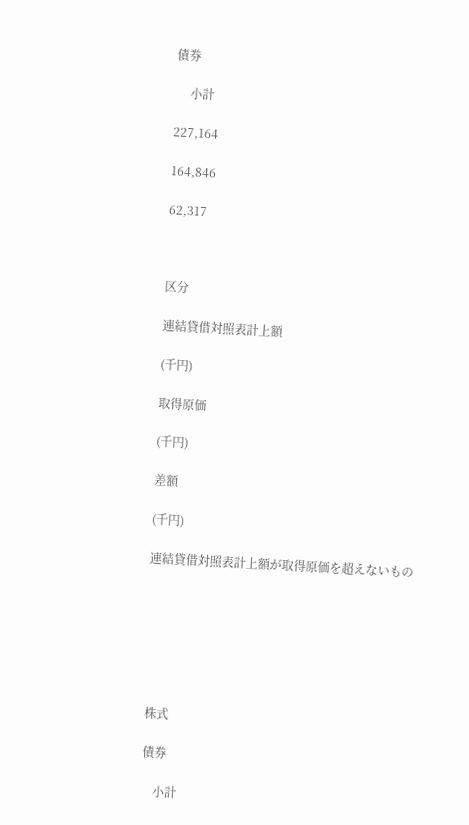債券

     小計

227,164

164,846

62,317



区分

連結貸借対照表計上額

(千円)

取得原価

(千円)

差額

(千円)

連結貸借対照表計上額が取得原価を超えないもの







 株式

 債券

     小計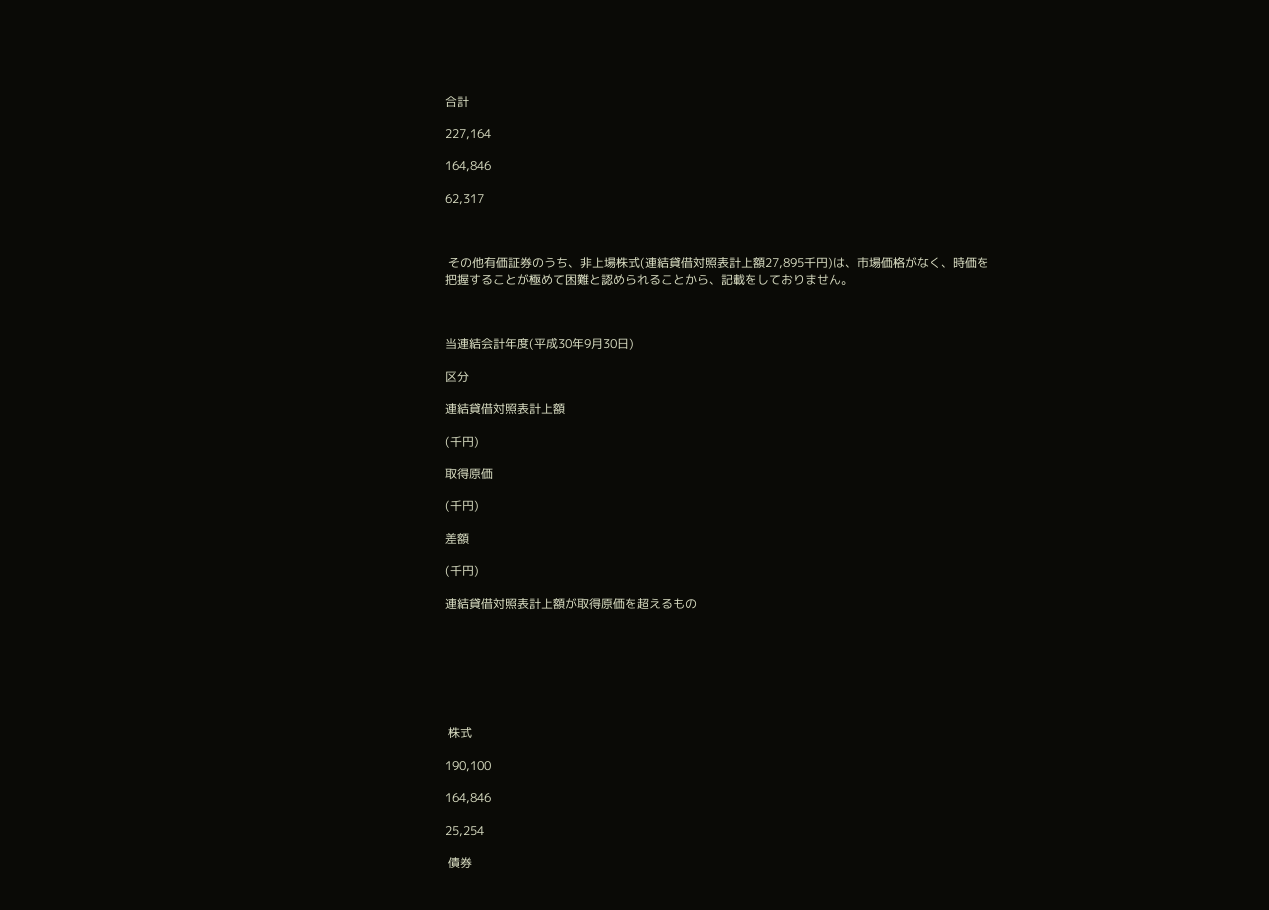合計

227,164

164,846

62,317



 その他有価証券のうち、非上場株式(連結貸借対照表計上額27,895千円)は、市場価格がなく、時価を把握することが極めて困難と認められることから、記載をしておりません。



当連結会計年度(平成30年9月30日)

区分

連結貸借対照表計上額

(千円)

取得原価

(千円)

差額

(千円)

連結貸借対照表計上額が取得原価を超えるもの







 株式

190,100

164,846

25,254

 債券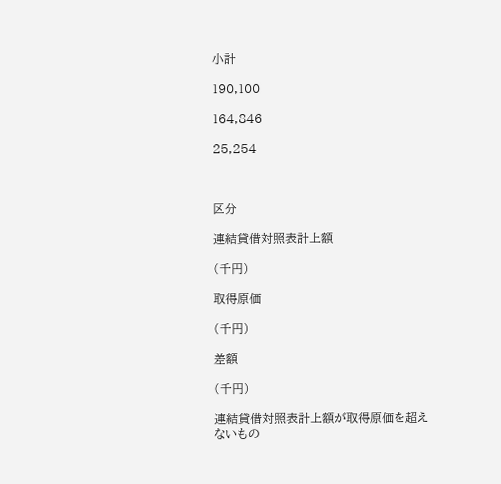小計

190,100

164,846

25,254



区分

連結貸借対照表計上額

(千円)

取得原価

(千円)

差額

(千円)

連結貸借対照表計上額が取得原価を超えないもの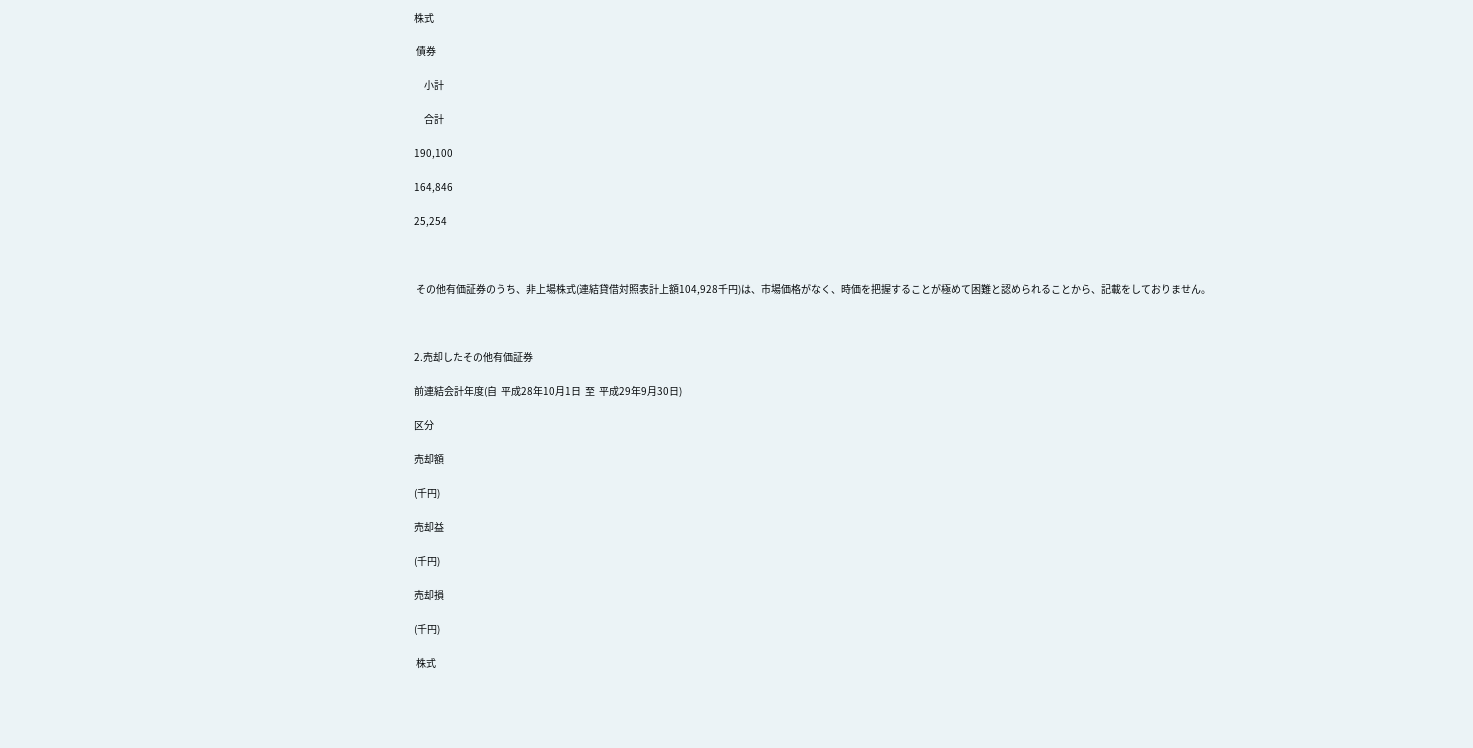株式

 債券

     小計

     合計

190,100

164,846

25,254



 その他有価証券のうち、非上場株式(連結貸借対照表計上額104,928千円)は、市場価格がなく、時価を把握することが極めて困難と認められることから、記載をしておりません。



2.売却したその他有価証券

前連結会計年度(自  平成28年10月1日  至  平成29年9月30日)

区分

売却額

(千円)

売却益

(千円)

売却損

(千円)

 株式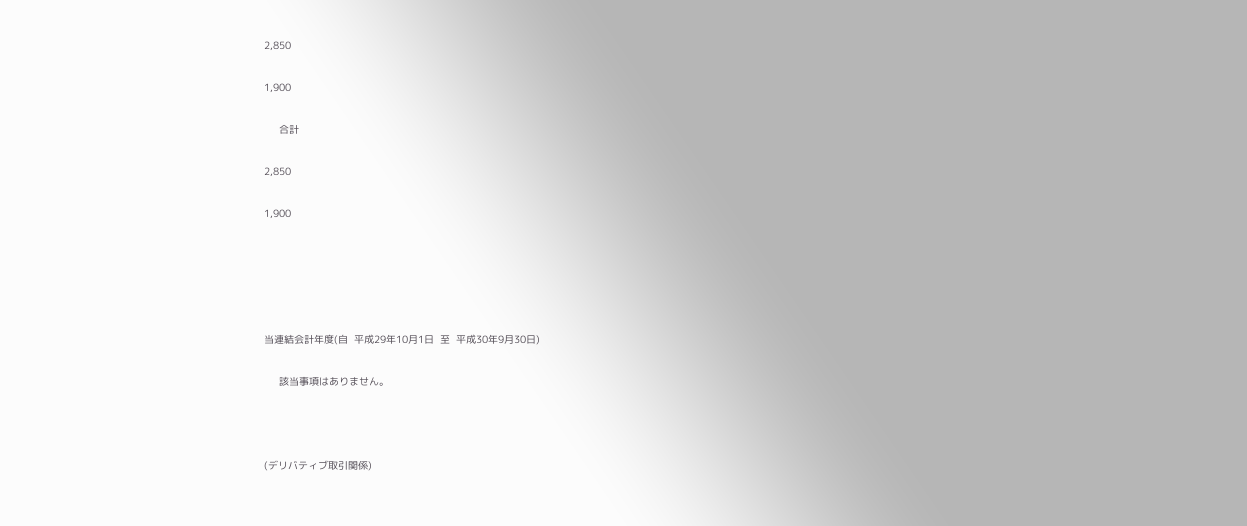2,850

1,900

     合計

2,850

1,900





当連結会計年度(自  平成29年10月1日  至  平成30年9月30日)

     該当事項はありません。



(デリバティブ取引関係)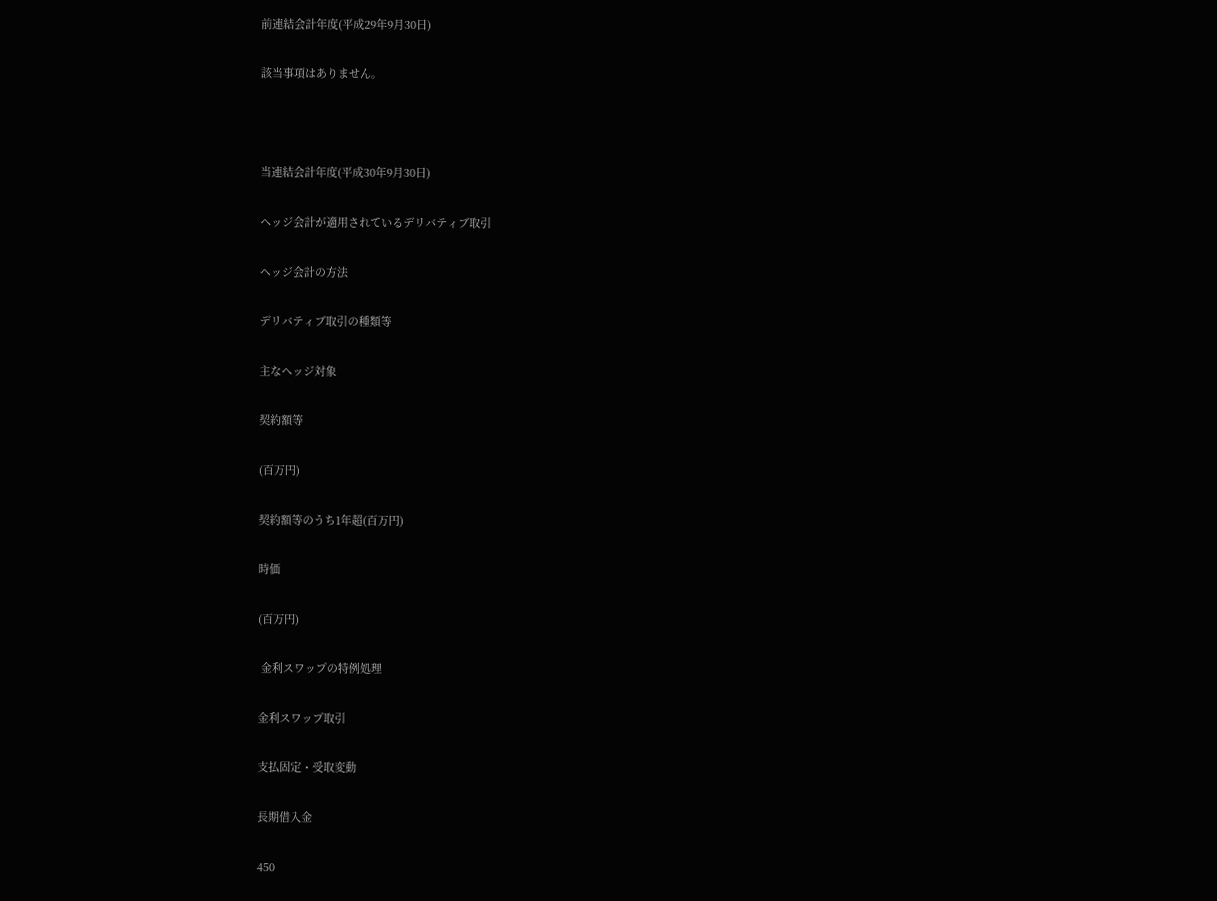前連結会計年度(平成29年9月30日)

該当事項はありません。



当連結会計年度(平成30年9月30日)

ヘッジ会計が適用されているデリバティブ取引

ヘッジ会計の方法

デリバティブ取引の種類等

主なヘッジ対象

契約額等

(百万円)

契約額等のうち1年超(百万円)

時価

(百万円)

 金利スワップの特例処理

金利スワップ取引

支払固定・受取変動

長期借入金

450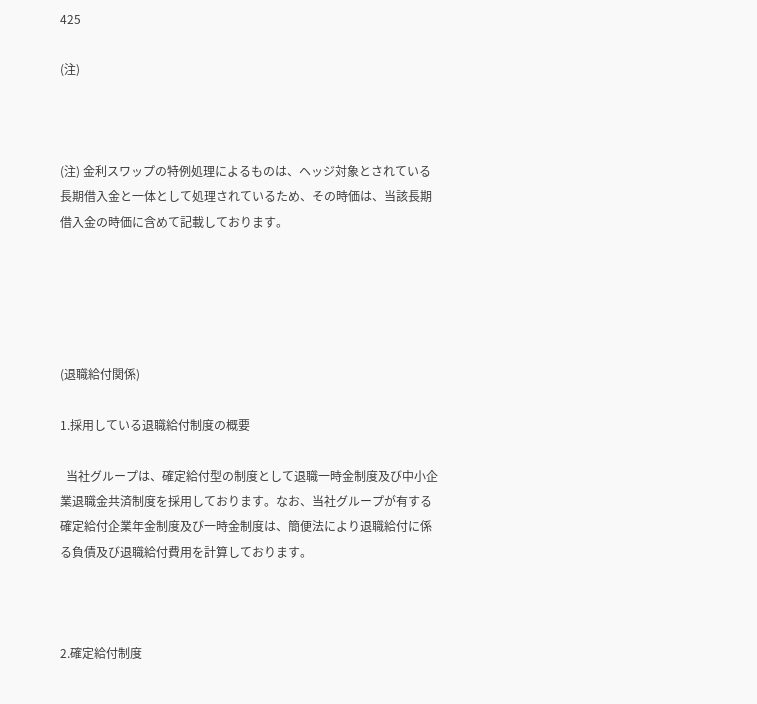425

(注)



(注) 金利スワップの特例処理によるものは、ヘッジ対象とされている長期借入金と一体として処理されているため、その時価は、当該長期借入金の時価に含めて記載しております。





(退職給付関係)

1.採用している退職給付制度の概要

  当社グループは、確定給付型の制度として退職一時金制度及び中小企業退職金共済制度を採用しております。なお、当社グループが有する確定給付企業年金制度及び一時金制度は、簡便法により退職給付に係る負債及び退職給付費用を計算しております。



2.確定給付制度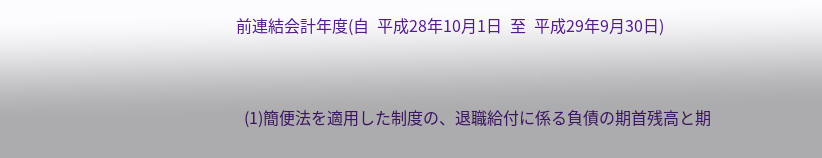前連結会計年度(自  平成28年10月1日  至  平成29年9月30日)



  (1)簡便法を適用した制度の、退職給付に係る負債の期首残高と期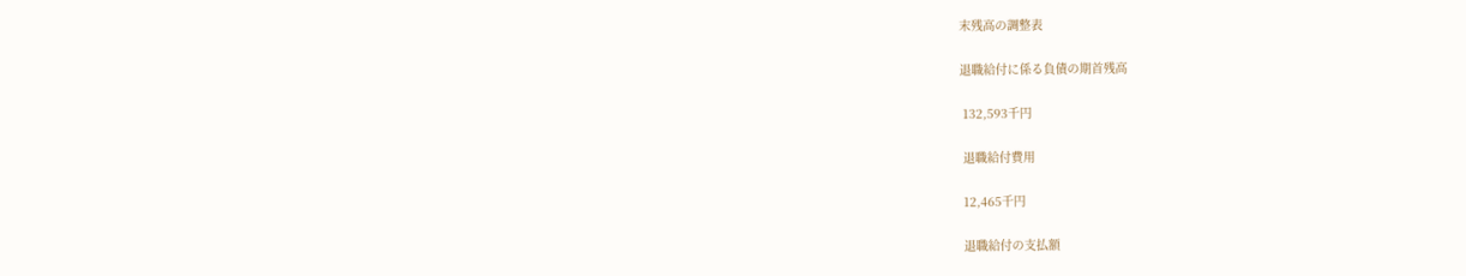末残高の調整表

退職給付に係る負債の期首残高

 132,593千円

 退職給付費用

 12,465千円

 退職給付の支払額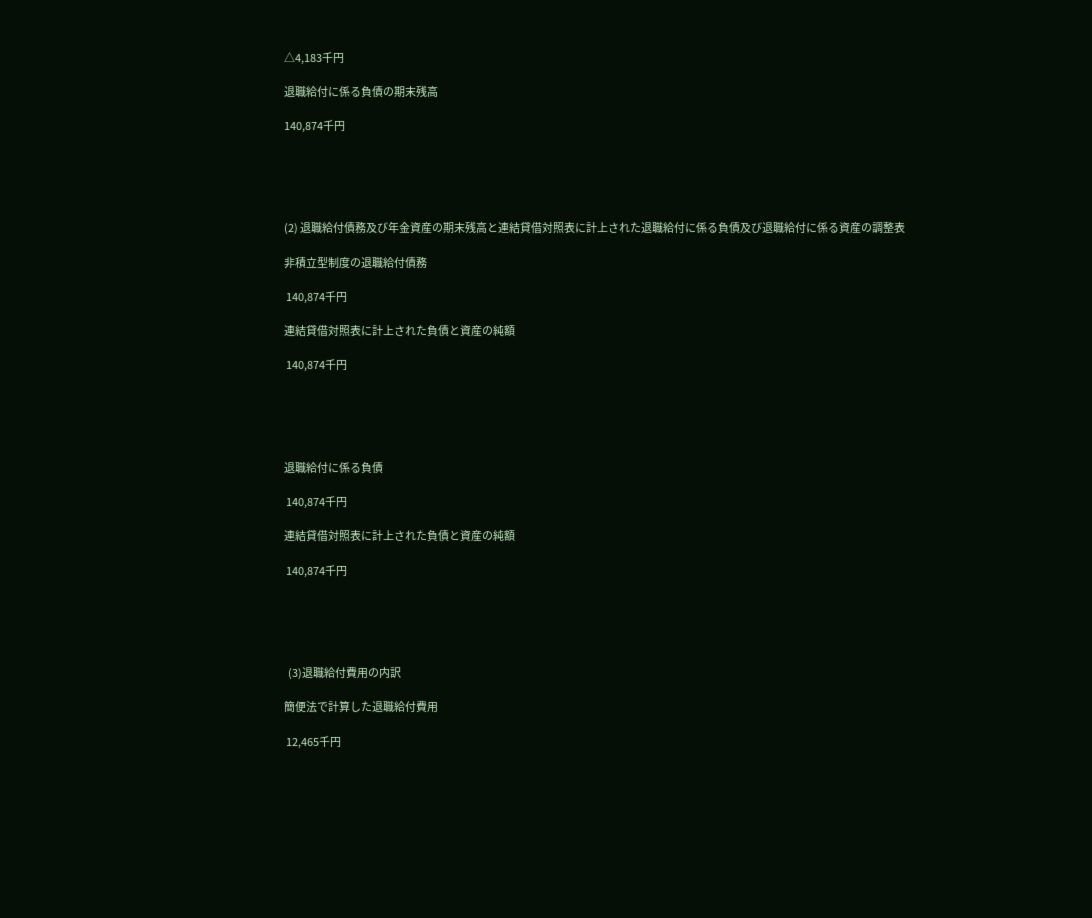△4,183千円

退職給付に係る負債の期末残高

140,874千円





(2) 退職給付債務及び年金資産の期末残高と連結貸借対照表に計上された退職給付に係る負債及び退職給付に係る資産の調整表

非積立型制度の退職給付債務

 140,874千円

連結貸借対照表に計上された負債と資産の純額

 140,874千円





退職給付に係る負債

 140,874千円

連結貸借対照表に計上された負債と資産の純額

 140,874千円





  (3)退職給付費用の内訳

簡便法で計算した退職給付費用

 12,465千円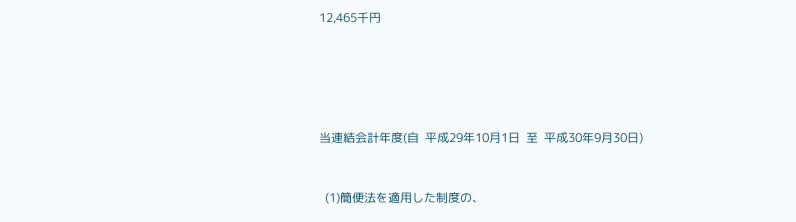12,465千円







当連結会計年度(自  平成29年10月1日  至  平成30年9月30日)



  (1)簡便法を適用した制度の、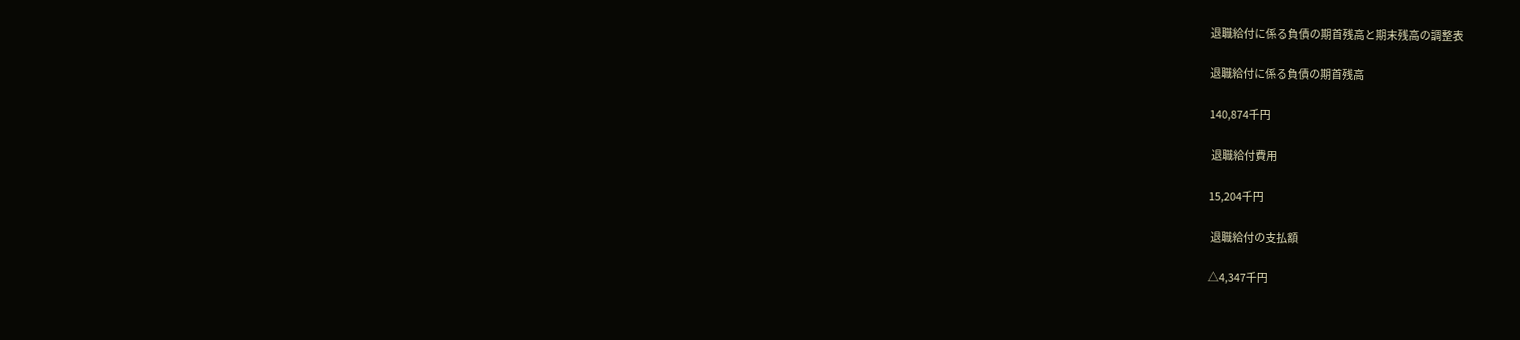退職給付に係る負債の期首残高と期末残高の調整表

退職給付に係る負債の期首残高

140,874千円

 退職給付費用

15,204千円

 退職給付の支払額

△4,347千円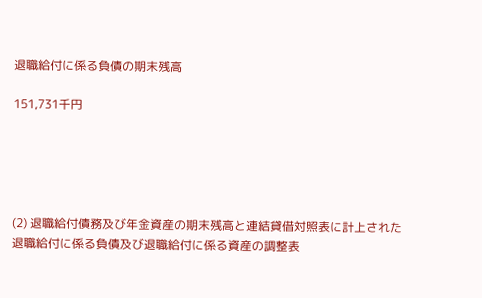退職給付に係る負債の期末残高

151,731千円





(2) 退職給付債務及び年金資産の期末残高と連結貸借対照表に計上された退職給付に係る負債及び退職給付に係る資産の調整表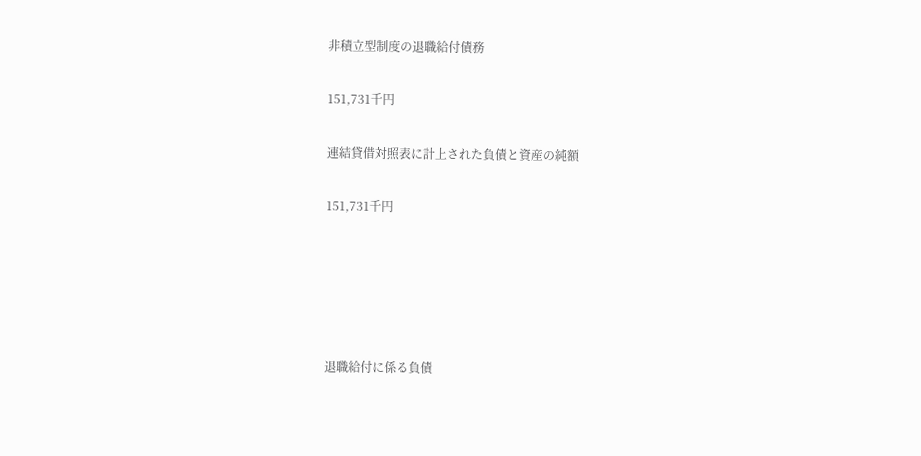非積立型制度の退職給付債務

151,731千円

連結貸借対照表に計上された負債と資産の純額

151,731千円





退職給付に係る負債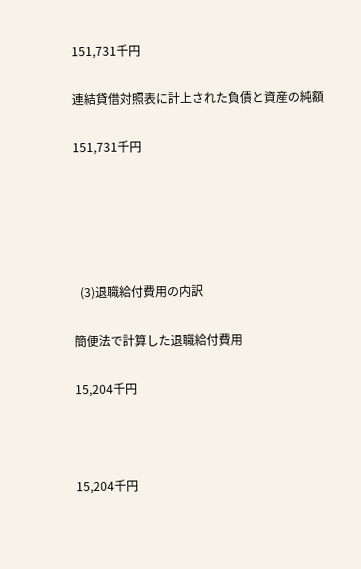151,731千円

連結貸借対照表に計上された負債と資産の純額

151,731千円





  (3)退職給付費用の内訳

簡便法で計算した退職給付費用

15,204千円



15,204千円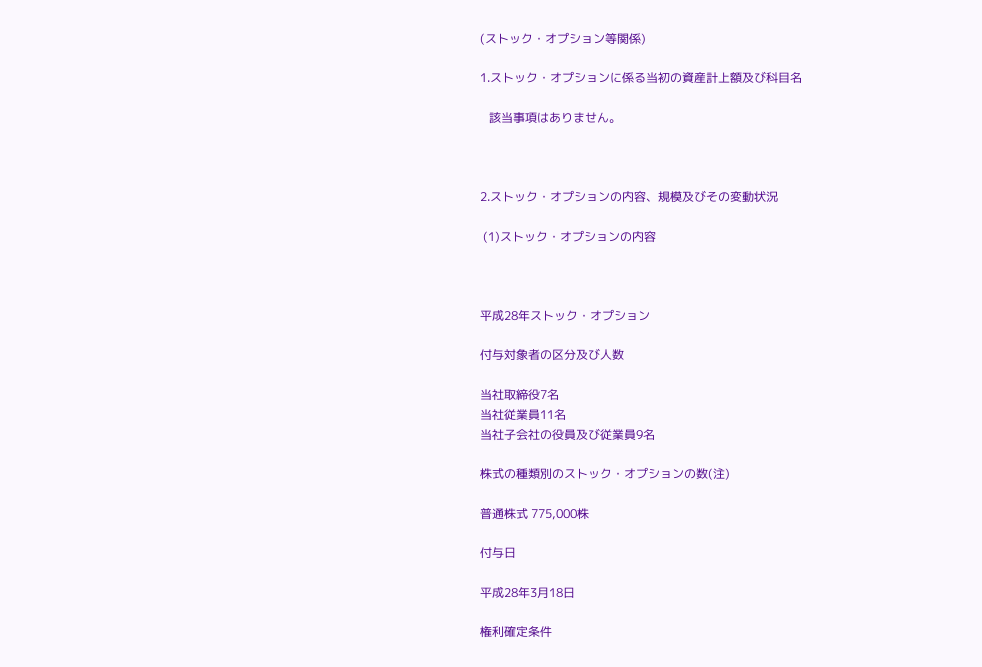(ストック・オプション等関係)

1.ストック・オプションに係る当初の資産計上額及び科目名

   該当事項はありません。



2.ストック・オプションの内容、規模及びその変動状況

 (1)ストック・オプションの内容



平成28年ストック・オプション

付与対象者の区分及び人数

当社取締役7名
当社従業員11名
当社子会社の役員及び従業員9名

株式の種類別のストック・オプションの数(注)

普通株式 775,000株

付与日

平成28年3月18日

権利確定条件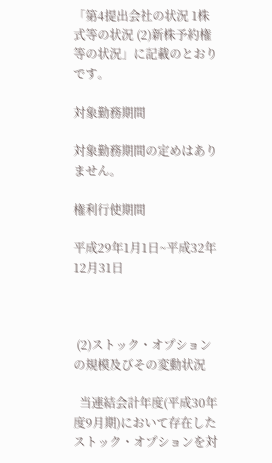「第4提出会社の状況 1株式等の状況 (2)新株予約権等の状況」に記載のとおりです。

対象勤務期間

対象勤務期間の定めはありません。

権利行使期間

平成29年1月1日~平成32年12月31日



 (2)ストック・オプションの規模及びその変動状況

  当連結会計年度(平成30年度9月期)において存在したストック・オプションを対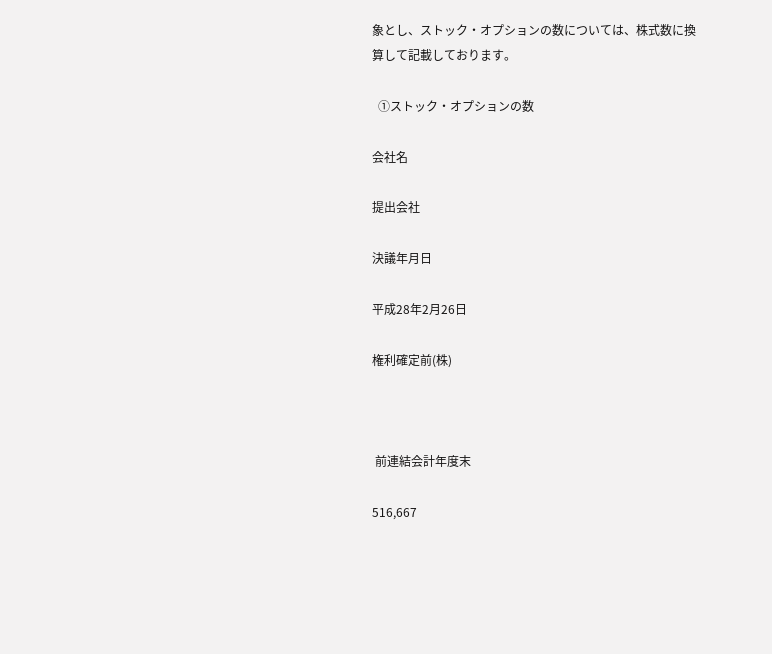象とし、ストック・オプションの数については、株式数に換算して記載しております。

  ①ストック・オプションの数

会社名

提出会社

決議年月日

平成28年2月26日

権利確定前(株)



 前連結会計年度末

516,667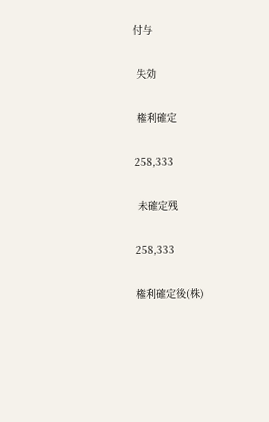付与

 失効

 権利確定

258,333

 未確定残

258,333

権利確定後(株)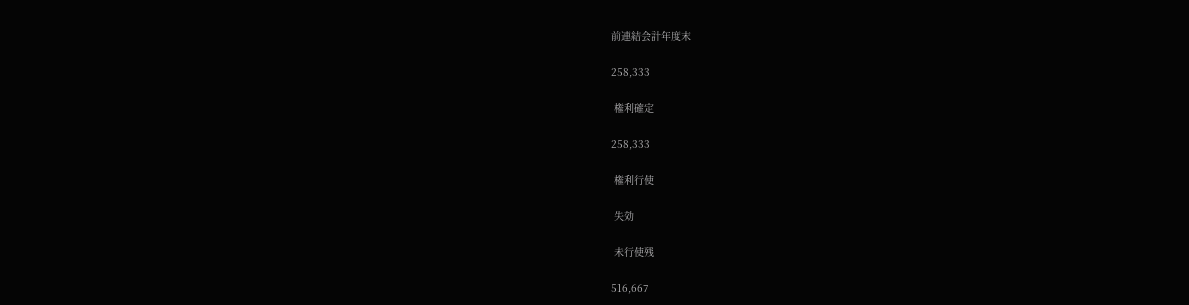前連結会計年度末

258,333

 権利確定

258,333

 権利行使

 失効

 未行使残

516,667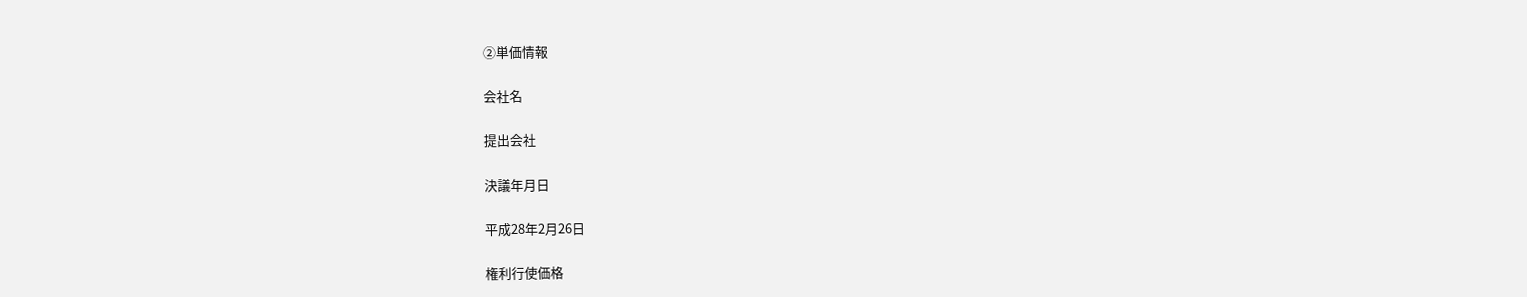②単価情報

会社名

提出会社

決議年月日

平成28年2月26日

権利行使価格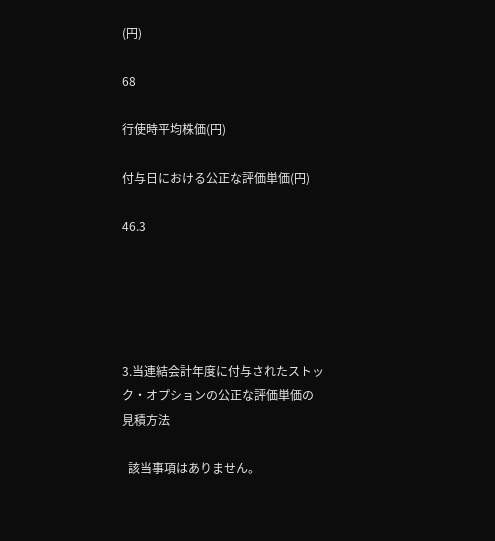(円)

68

行使時平均株価(円)

付与日における公正な評価単価(円)

46.3





3.当連結会計年度に付与されたストック・オプションの公正な評価単価の見積方法

  該当事項はありません。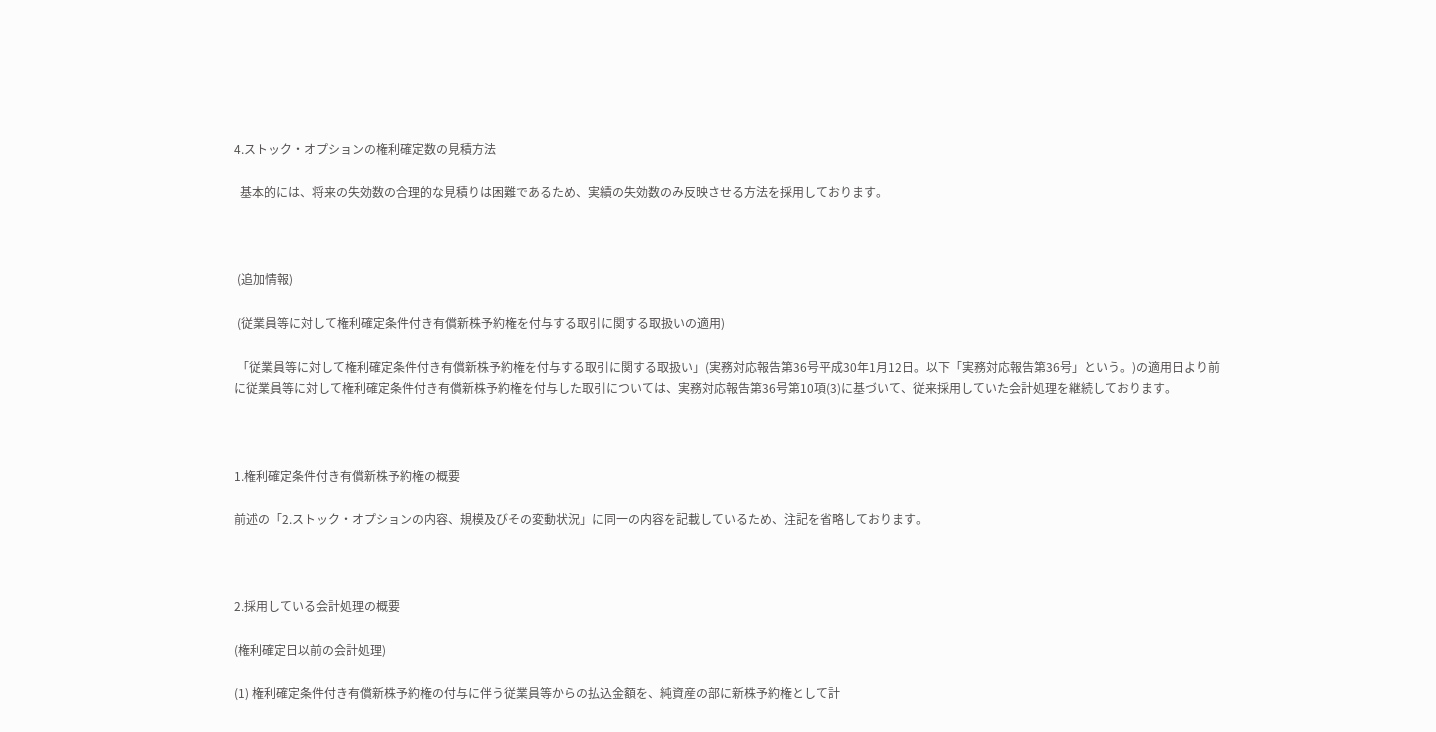4.ストック・オプションの権利確定数の見積方法

  基本的には、将来の失効数の合理的な見積りは困難であるため、実績の失効数のみ反映させる方法を採用しております。



 (追加情報)

 (従業員等に対して権利確定条件付き有償新株予約権を付与する取引に関する取扱いの適用)

 「従業員等に対して権利確定条件付き有償新株予約権を付与する取引に関する取扱い」(実務対応報告第36号平成30年1月12日。以下「実務対応報告第36号」という。)の適用日より前に従業員等に対して権利確定条件付き有償新株予約権を付与した取引については、実務対応報告第36号第10項(3)に基づいて、従来採用していた会計処理を継続しております。



1.権利確定条件付き有償新株予約権の概要

前述の「2.ストック・オプションの内容、規模及びその変動状況」に同一の内容を記載しているため、注記を省略しております。



2.採用している会計処理の概要

(権利確定日以前の会計処理)

(1) 権利確定条件付き有償新株予約権の付与に伴う従業員等からの払込金額を、純資産の部に新株予約権として計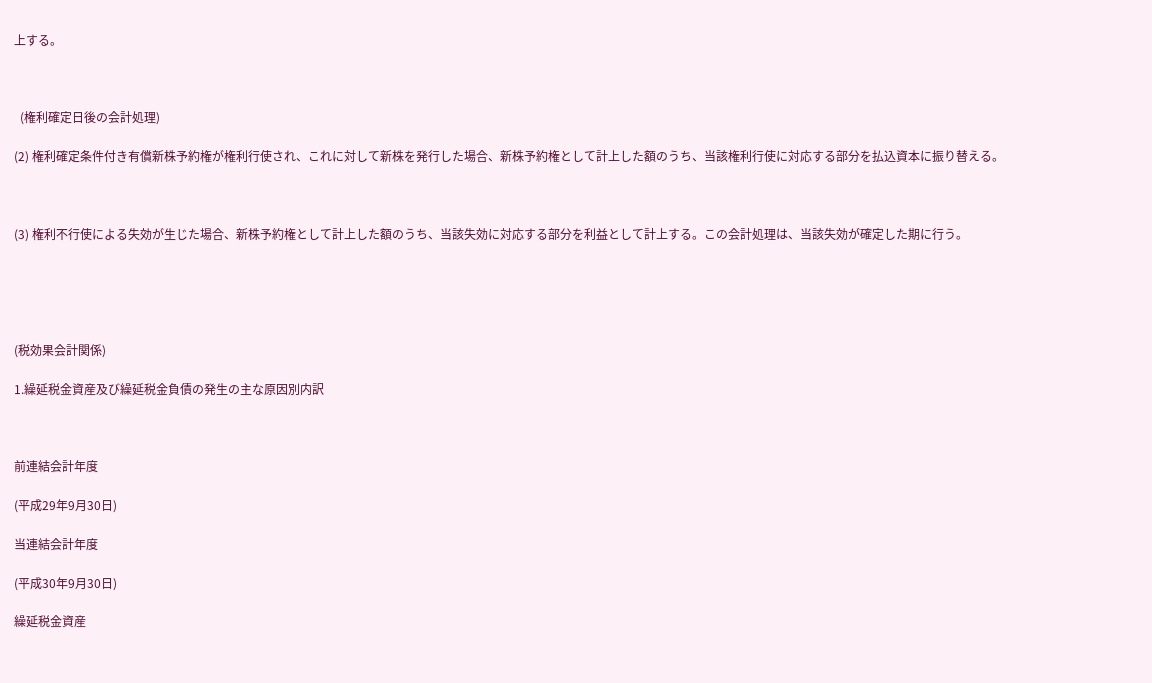上する。



  (権利確定日後の会計処理)

(2) 権利確定条件付き有償新株予約権が権利行使され、これに対して新株を発行した場合、新株予約権として計上した額のうち、当該権利行使に対応する部分を払込資本に振り替える。



(3) 権利不行使による失効が生じた場合、新株予約権として計上した額のうち、当該失効に対応する部分を利益として計上する。この会計処理は、当該失効が確定した期に行う。





(税効果会計関係)

1.繰延税金資産及び繰延税金負債の発生の主な原因別内訳



前連結会計年度

(平成29年9月30日)

当連結会計年度

(平成30年9月30日)

繰延税金資産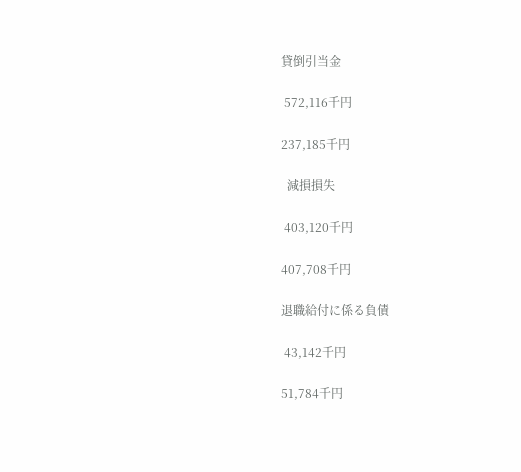貸倒引当金

 572,116千円

237,185千円

  減損損失

 403,120千円

407,708千円

退職給付に係る負債

 43,142千円

51,784千円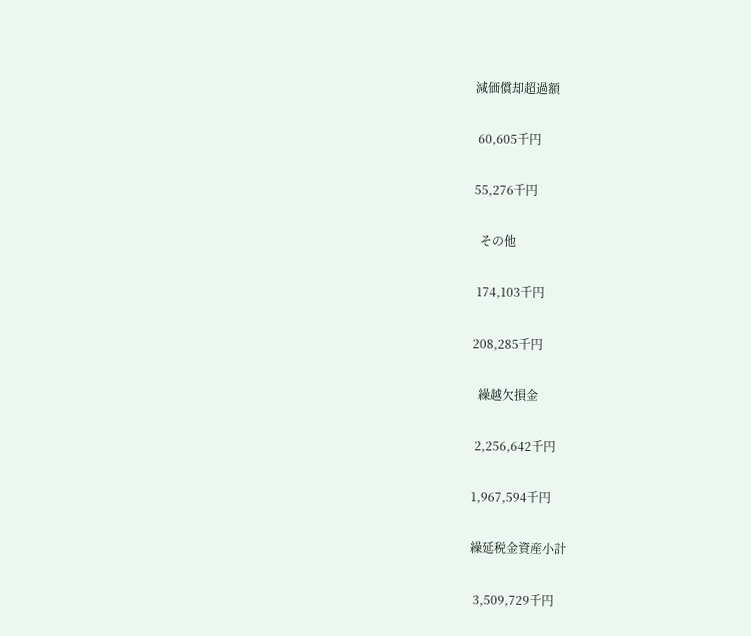減価償却超過額

 60,605千円

55,276千円

  その他

 174,103千円

208,285千円

  繰越欠損金

 2,256,642千円

1,967,594千円

繰延税金資産小計

 3,509,729千円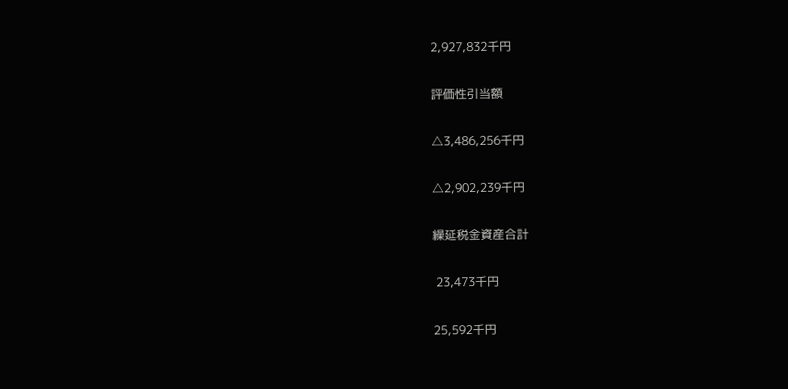2,927,832千円

評価性引当額

△3,486,256千円

△2,902,239千円

繰延税金資産合計

 23,473千円

25,592千円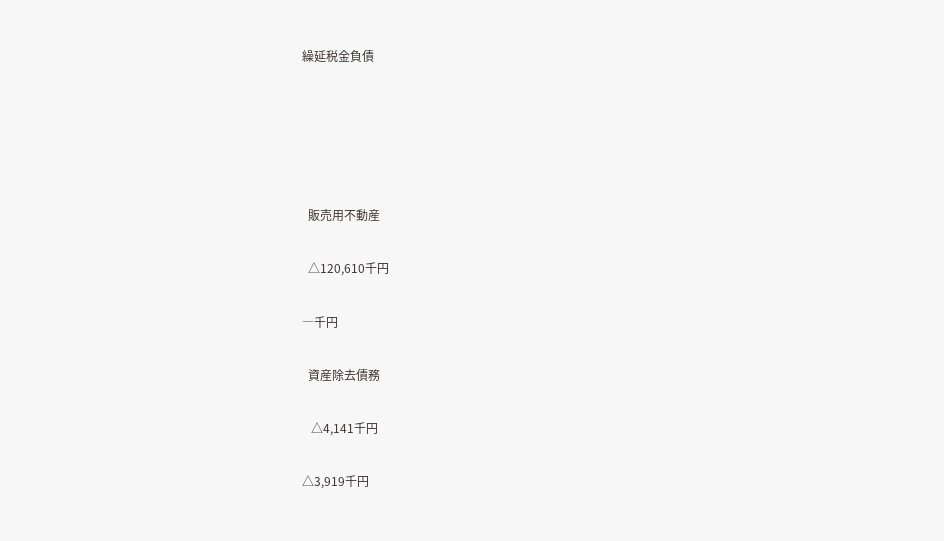繰延税金負債





  販売用不動産

  △120,610千円

―千円

  資産除去債務

   △4,141千円

△3,919千円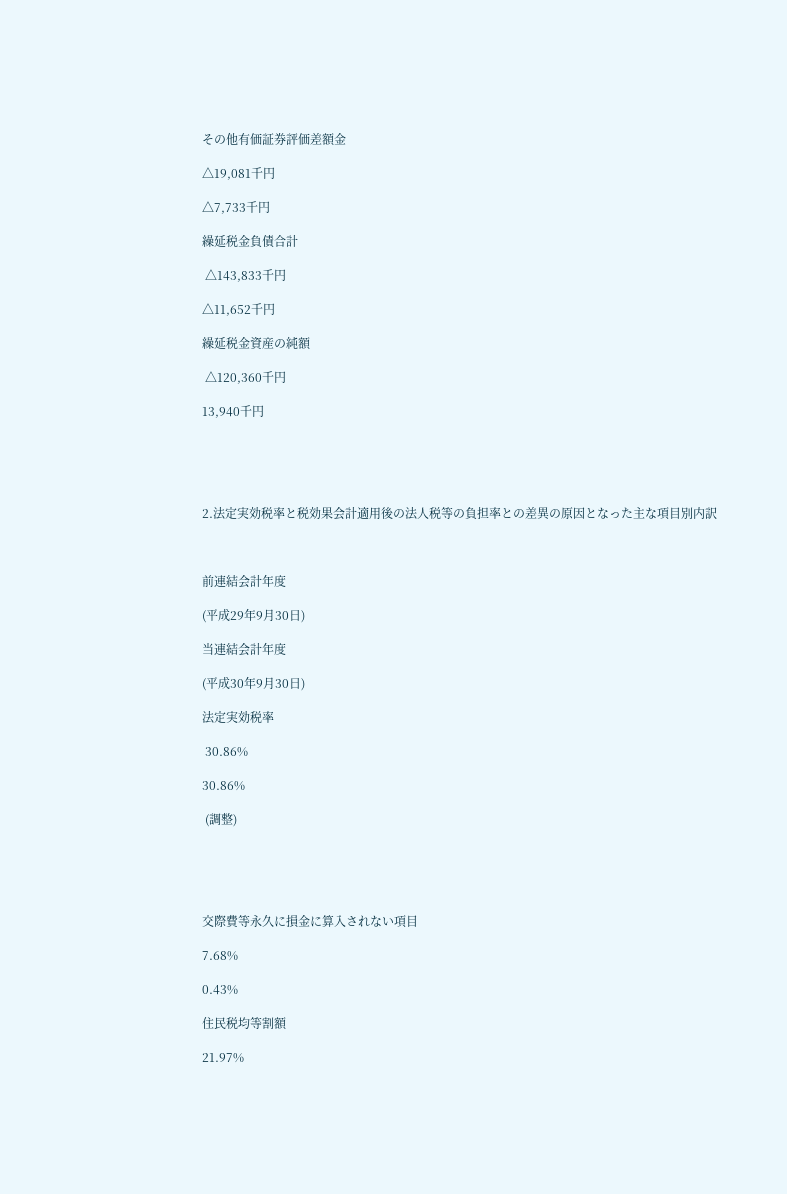その他有価証券評価差額金

△19,081千円

△7,733千円

繰延税金負債合計

 △143,833千円

△11,652千円

繰延税金資産の純額

 △120,360千円

13,940千円





2.法定実効税率と税効果会計適用後の法人税等の負担率との差異の原因となった主な項目別内訳



前連結会計年度

(平成29年9月30日)

当連結会計年度

(平成30年9月30日)

法定実効税率

 30.86%

30.86%

 (調整)





交際費等永久に損金に算入されない項目

7.68%

0.43%

住民税均等割額

21.97%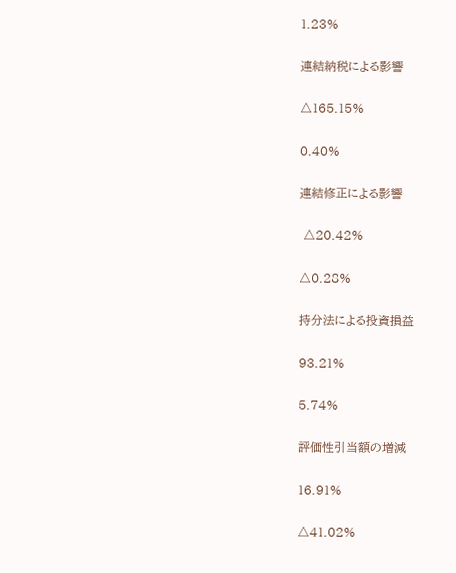1.23%

連結納税による影響

△165.15%

0.40%

連結修正による影響

 △20.42%

△0.28%

持分法による投資損益

93.21%

5.74%

評価性引当額の増減

16.91%

△41.02%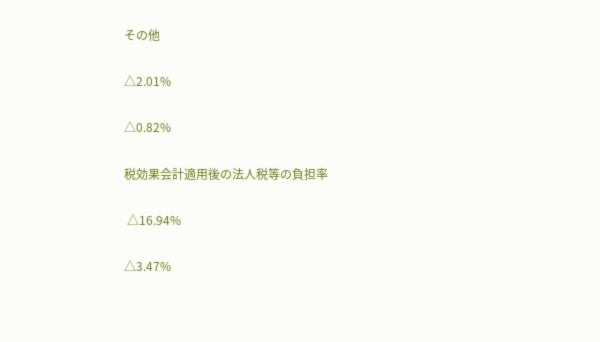その他

△2.01%

△0.82%

税効果会計適用後の法人税等の負担率

 △16.94%

△3.47%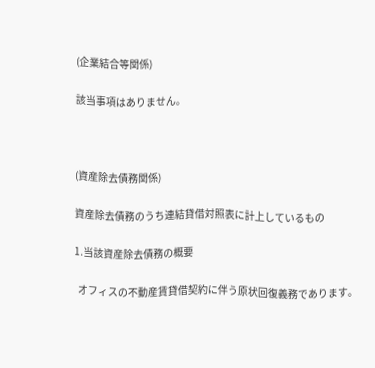(企業結合等関係)

該当事項はありません。



(資産除去債務関係)

資産除去債務のうち連結貸借対照表に計上しているもの

1.当該資産除去債務の概要

  オフィスの不動産賃貸借契約に伴う原状回復義務であります。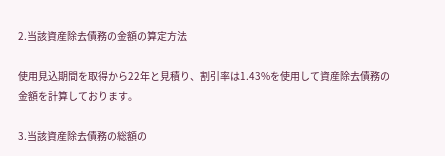2.当該資産除去債務の金額の算定方法

使用見込期間を取得から22年と見積り、割引率は1.43%を使用して資産除去債務の金額を計算しております。

3.当該資産除去債務の総額の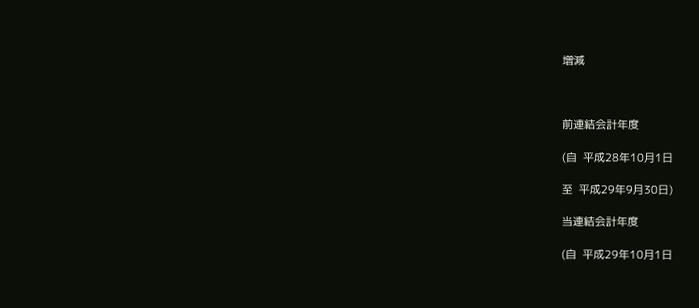増減



前連結会計年度

(自  平成28年10月1日

至  平成29年9月30日)

当連結会計年度

(自  平成29年10月1日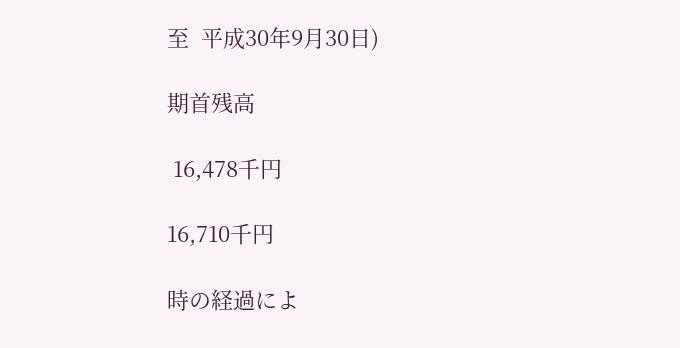至  平成30年9月30日)

期首残高

 16,478千円

16,710千円

時の経過によ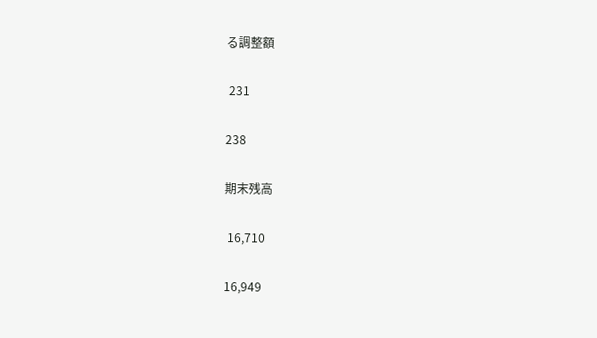る調整額

 231

238

期末残高

 16,710

16,949